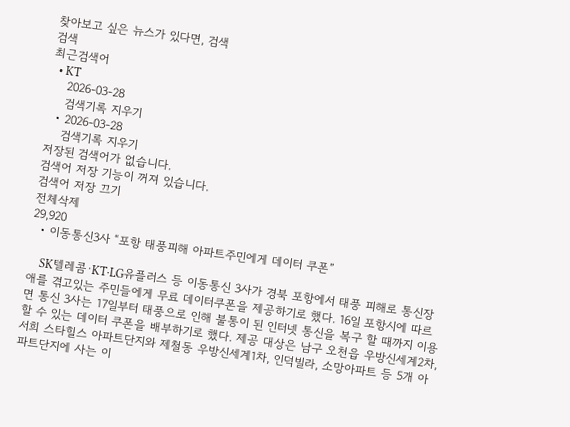찾아보고 싶은 뉴스가 있다면, 검색
검색
최근검색어
  • KT
    2026-03-28
    검색기록 지우기
  • 2026-03-28
    검색기록 지우기
저장된 검색어가 없습니다.
검색어 저장 기능이 꺼져 있습니다.
검색어 저장 끄기
전체삭제
29,920
  • 이동통신3사 “포항 태풍피해 아파트주민에게 데이터 쿠폰”

    SK텔레콤·KT·LG유플러스 등 이동통신 3사가 경북 포항에서 태풍 피해로 통신장애를 겪고있는 주민들에게 무료 데이터쿠폰을 제공하기로 했다. 16일 포항시에 따르면 통신 3사는 17일부터 태풍으로 인해 불통이 된 인터넷 통신을 복구 할 때까지 이용할 수 있는 데이터 쿠폰을 배부하기로 했다. 제공 대상은 남구 오천읍 우방신세계2차, 서희 스타힐스 아파트단지와 제철동 우방신세계1차, 인덕빌라, 소망아파트 등 5개 아파트단지에 사는 이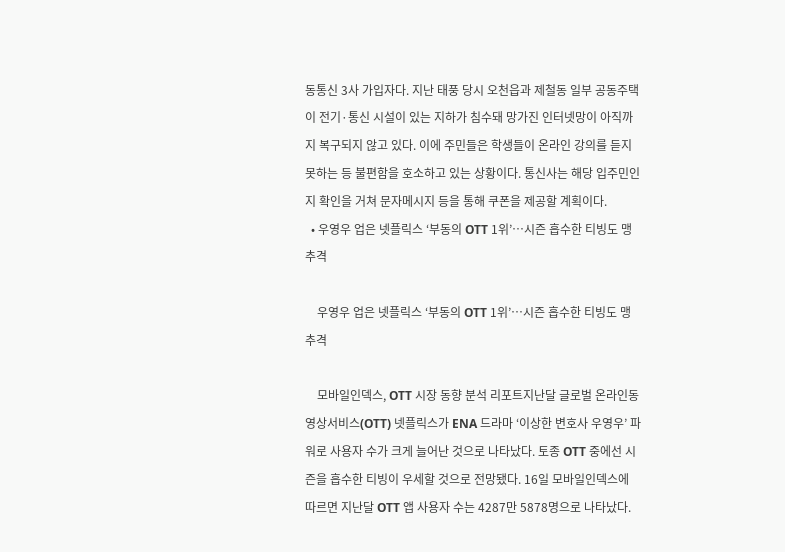동통신 3사 가입자다. 지난 태풍 당시 오천읍과 제철동 일부 공동주택이 전기·통신 시설이 있는 지하가 침수돼 망가진 인터넷망이 아직까지 복구되지 않고 있다. 이에 주민들은 학생들이 온라인 강의를 듣지 못하는 등 불편함을 호소하고 있는 상황이다. 통신사는 해당 입주민인지 확인을 거쳐 문자메시지 등을 통해 쿠폰을 제공할 계획이다.
  • 우영우 업은 넷플릭스 ‘부동의 OTT 1위’…시즌 흡수한 티빙도 맹추격

    우영우 업은 넷플릭스 ‘부동의 OTT 1위’…시즌 흡수한 티빙도 맹추격

    모바일인덱스, OTT 시장 동향 분석 리포트지난달 글로벌 온라인동영상서비스(OTT) 넷플릭스가 ENA 드라마 ‘이상한 변호사 우영우’ 파워로 사용자 수가 크게 늘어난 것으로 나타났다. 토종 OTT 중에선 시즌을 흡수한 티빙이 우세할 것으로 전망됐다. 16일 모바일인덱스에 따르면 지난달 OTT 앱 사용자 수는 4287만 5878명으로 나타났다.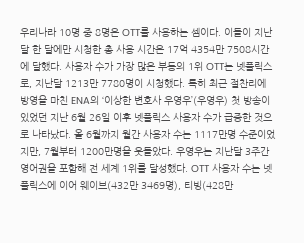우리나라 10명 중 8명은 OTT를 사용하는 셈이다. 이들이 지난달 한 달에만 시청한 총 사용 시간은 17억 4354만 7508시간에 달했다. 사용자 수가 가장 많은 부동의 1위 OTT는 넷플릭스로, 지난달 1213만 7780명이 시청했다. 특히 최근 절찬리에 방영을 마친 ENA의 ‘이상한 변호사 우영우’(우영우) 첫 방송이 있었던 지난 6월 26일 이후 넷플릭스 사용자 수가 급증한 것으로 나타났다. 올 6월까지 월간 사용자 수는 1117만명 수준이었지만, 7월부터 1200만명을 웃돌았다. 우영우는 지난달 3주간 영어권을 포함해 전 세계 1위를 달성했다. OTT 사용자 수는 넷플릭스에 이어 웨이브(432만 3469명), 티빙(428만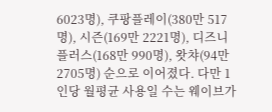6023명), 쿠팡플레이(380만 517명), 시즌(169만 2221명), 디즈니플러스(168만 990명), 왓챠(94만 2705명) 순으로 이어졌다. 다만 1인당 월평균 사용일 수는 웨이브가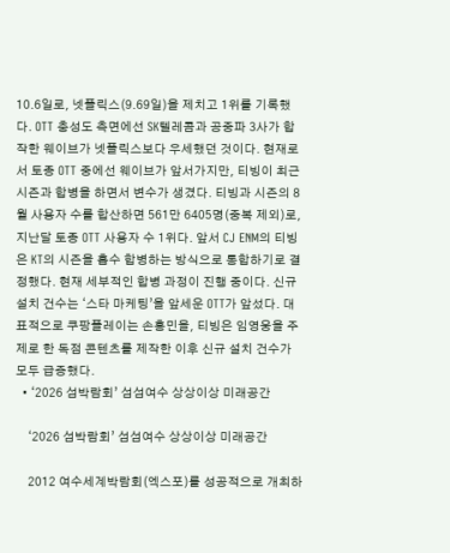10.6일로, 넷플릭스(9.69일)을 제치고 1위를 기록했다. OTT 충성도 측면에선 SK텔레콤과 공중파 3사가 합작한 웨이브가 넷플릭스보다 우세했던 것이다. 현재로서 토종 OTT 중에선 웨이브가 앞서가지만, 티빙이 최근 시즌과 합병을 하면서 변수가 생겼다. 티빙과 시즌의 8월 사용자 수를 합산하면 561만 6405명(중복 제외)로, 지난달 토종 OTT 사용자 수 1위다. 앞서 CJ ENM의 티빙은 KT의 시즌을 흡수 합병하는 방식으로 통합하기로 결정했다. 현재 세부적인 합병 과정이 진행 중이다. 신규 설치 건수는 ‘스타 마케팅’을 앞세운 OTT가 앞섰다. 대표적으로 쿠팡플레이는 손흥민을, 티빙은 임영웅을 주제로 한 독점 콘텐츠를 제작한 이후 신규 설치 건수가 모두 급증했다.
  • ‘2026 섬박람회’ 섬섬여수 상상이상 미래공간

    ‘2026 섬박람회’ 섬섬여수 상상이상 미래공간

    2012 여수세계박람회(엑스포)를 성공적으로 개최하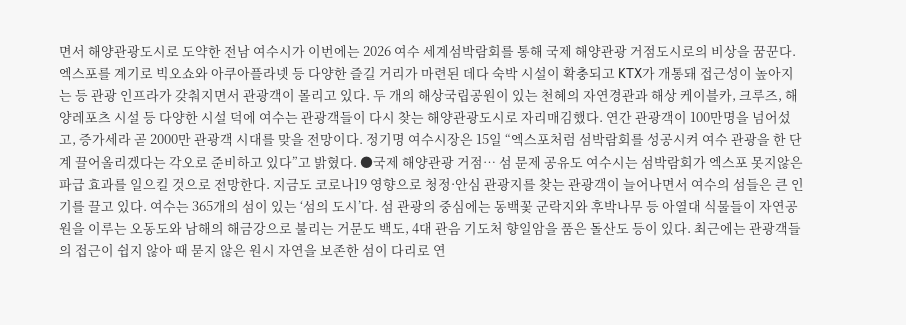면서 해양관광도시로 도약한 전남 여수시가 이번에는 2026 여수 세계섬박람회를 통해 국제 해양관광 거점도시로의 비상을 꿈꾼다. 엑스포를 계기로 빅오쇼와 아쿠아플라넷 등 다양한 즐길 거리가 마련된 데다 숙박 시설이 확충되고 KTX가 개통돼 접근성이 높아지는 등 관광 인프라가 갖춰지면서 관광객이 몰리고 있다. 두 개의 해상국립공원이 있는 천혜의 자연경관과 해상 케이블카, 크루즈, 해양레포츠 시설 등 다양한 시설 덕에 여수는 관광객들이 다시 찾는 해양관광도시로 자리매김했다. 연간 관광객이 100만명을 넘어섰고, 증가세라 곧 2000만 관광객 시대를 맞을 전망이다. 정기명 여수시장은 15일 “엑스포처럼 섬박람회를 성공시켜 여수 관광을 한 단계 끌어올리겠다는 각오로 준비하고 있다”고 밝혔다. ●국제 해양관광 거점… 섬 문제 공유도 여수시는 섬박람회가 엑스포 못지않은 파급 효과를 일으킬 것으로 전망한다. 지금도 코로나19 영향으로 청정·안심 관광지를 찾는 관광객이 늘어나면서 여수의 섬들은 큰 인기를 끌고 있다. 여수는 365개의 섬이 있는 ‘섬의 도시’다. 섬 관광의 중심에는 동백꽃 군락지와 후박나무 등 아열대 식물들이 자연공원을 이루는 오동도와 남해의 해금강으로 불리는 거문도 백도, 4대 관음 기도처 향일암을 품은 돌산도 등이 있다. 최근에는 관광객들의 접근이 쉽지 않아 때 묻지 않은 원시 자연을 보존한 섬이 다리로 연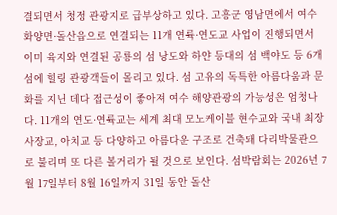결되면서 청정 관광지로 급부상하고 있다. 고흥군 영남면에서 여수 화양면·돌산읍으로 연결되는 11개 연륙·연도교 사업이 진행되면서 이미 육지와 연결된 공룡의 섬 낭도와 하얀 등대의 섬 백야도 등 6개 섬에 힐링 관광객들이 몰리고 있다. 섬 고유의 독특한 아름다움과 문화를 지닌 데다 접근성이 좋아져 여수 해양관광의 가능성은 엄청나다. 11개의 연도·연륙교는 세계 최대 모노케이블 현수교와 국내 최장 사장교, 아치교 등 다양하고 아름다운 구조로 건축돼 다리박물관으로 불리며 또 다른 볼거리가 될 것으로 보인다. 섬박람회는 2026년 7월 17일부터 8월 16일까지 31일 동안 돌산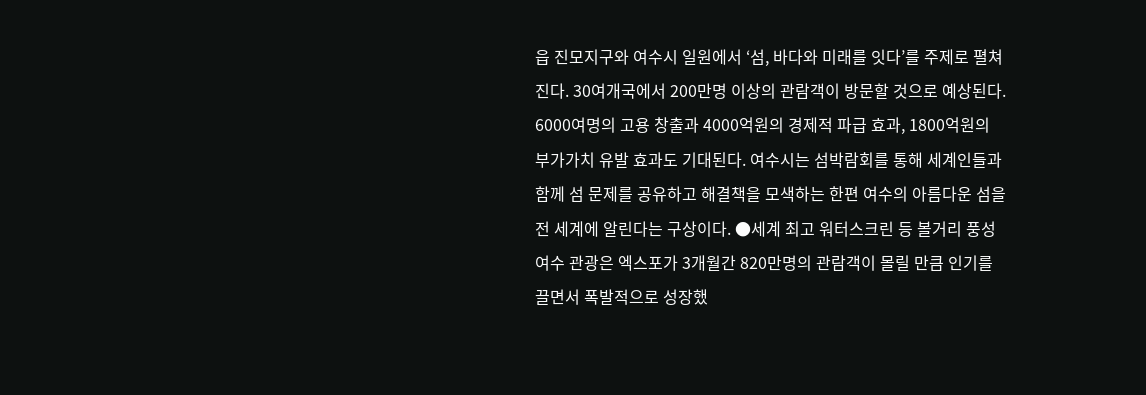읍 진모지구와 여수시 일원에서 ‘섬, 바다와 미래를 잇다’를 주제로 펼쳐진다. 30여개국에서 200만명 이상의 관람객이 방문할 것으로 예상된다. 6000여명의 고용 창출과 4000억원의 경제적 파급 효과, 1800억원의 부가가치 유발 효과도 기대된다. 여수시는 섬박람회를 통해 세계인들과 함께 섬 문제를 공유하고 해결책을 모색하는 한편 여수의 아름다운 섬을 전 세계에 알린다는 구상이다. ●세계 최고 워터스크린 등 볼거리 풍성 여수 관광은 엑스포가 3개월간 820만명의 관람객이 몰릴 만큼 인기를 끌면서 폭발적으로 성장했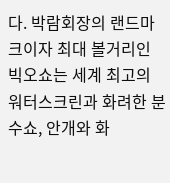다. 박람회장의 랜드마크이자 최대 볼거리인 빅오쇼는 세계 최고의 워터스크린과 화려한 분수쇼, 안개와 화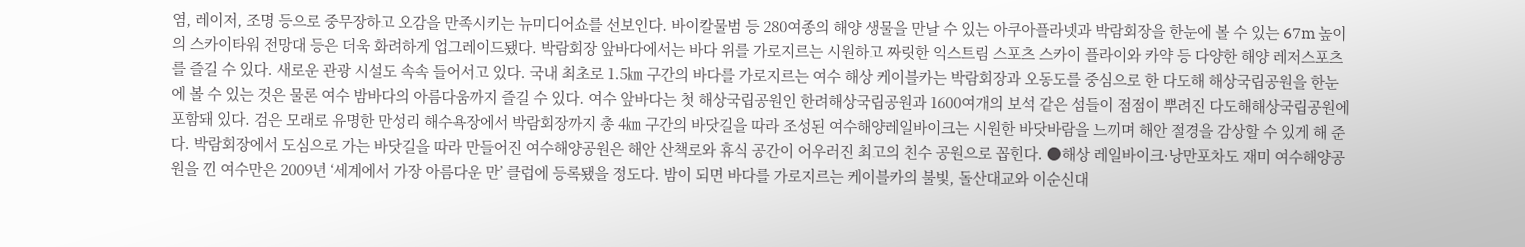염, 레이저, 조명 등으로 중무장하고 오감을 만족시키는 뉴미디어쇼를 선보인다. 바이칼물범 등 280여종의 해양 생물을 만날 수 있는 아쿠아플라넷과 박람회장을 한눈에 볼 수 있는 67m 높이의 스카이타워 전망대 등은 더욱 화려하게 업그레이드됐다. 박람회장 앞바다에서는 바다 위를 가로지르는 시원하고 짜릿한 익스트림 스포츠 스카이 플라이와 카약 등 다양한 해양 레저스포츠를 즐길 수 있다. 새로운 관광 시설도 속속 들어서고 있다. 국내 최초로 1.5㎞ 구간의 바다를 가로지르는 여수 해상 케이블카는 박람회장과 오동도를 중심으로 한 다도해 해상국립공원을 한눈에 볼 수 있는 것은 물론 여수 밤바다의 아름다움까지 즐길 수 있다. 여수 앞바다는 첫 해상국립공원인 한려해상국립공원과 1600여개의 보석 같은 섬들이 점점이 뿌려진 다도해해상국립공원에 포함돼 있다. 검은 모래로 유명한 만성리 해수욕장에서 박람회장까지 총 4㎞ 구간의 바닷길을 따라 조성된 여수해양레일바이크는 시원한 바닷바람을 느끼며 해안 절경을 감상할 수 있게 해 준다. 박람회장에서 도심으로 가는 바닷길을 따라 만들어진 여수해양공원은 해안 산책로와 휴식 공간이 어우러진 최고의 친수 공원으로 꼽힌다. ●해상 레일바이크·낭만포차도 재미 여수해양공원을 낀 여수만은 2009년 ‘세계에서 가장 아름다운 만’ 클럽에 등록됐을 정도다. 밤이 되면 바다를 가로지르는 케이블카의 불빛, 돌산대교와 이순신대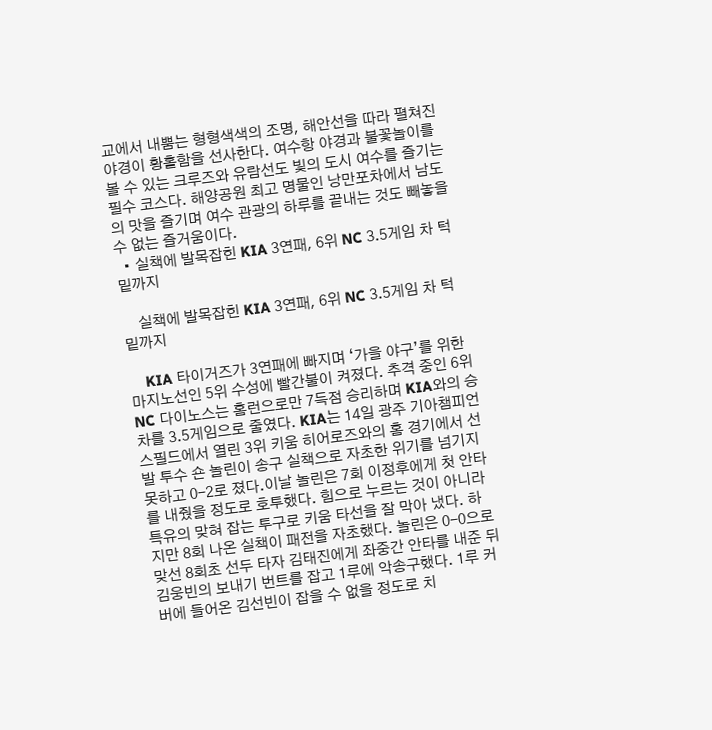교에서 내뿜는 형형색색의 조명, 해안선을 따라 펼쳐진 야경이 황홀함을 선사한다. 여수항 야경과 불꽃놀이를 볼 수 있는 크루즈와 유람선도 빛의 도시 여수를 즐기는 필수 코스다. 해양공원 최고 명물인 낭만포차에서 남도의 맛을 즐기며 여수 관광의 하루를 끝내는 것도 빼놓을 수 없는 즐거움이다.
  • 실책에 발목잡힌 KIA 3연패, 6위 NC 3.5게임 차 턱 밑까지

    실책에 발목잡힌 KIA 3연패, 6위 NC 3.5게임 차 턱 밑까지

    KIA 타이거즈가 3연패에 빠지며 ‘가을 야구’를 위한 마지노선인 5위 수성에 빨간불이 켜졌다. 추격 중인 6위 NC 다이노스는 홈런으로만 7득점 승리하며 KIA와의 승차를 3.5게임으로 줄였다. KIA는 14일 광주 기아챔피언스필드에서 열린 3위 키움 히어로즈와의 홈 경기에서 선발 투수 숀 놀린이 송구 실책으로 자초한 위기를 넘기지 못하고 0-2로 졌다.이날 놀린은 7회 이정후에게 첫 안타를 내줬을 정도로 호투했다. 힘으로 누르는 것이 아니라 특유의 맞혀 잡는 투구로 키움 타선을 잘 막아 냈다. 하지만 8회 나온 실책이 패전을 자초했다. 놀린은 0-0으로 맞선 8회초 선두 타자 김태진에게 좌중간 안타를 내준 뒤 김웅빈의 보내기 번트를 잡고 1루에 악송구했다. 1루 커버에 들어온 김선빈이 잡을 수 없을 정도로 치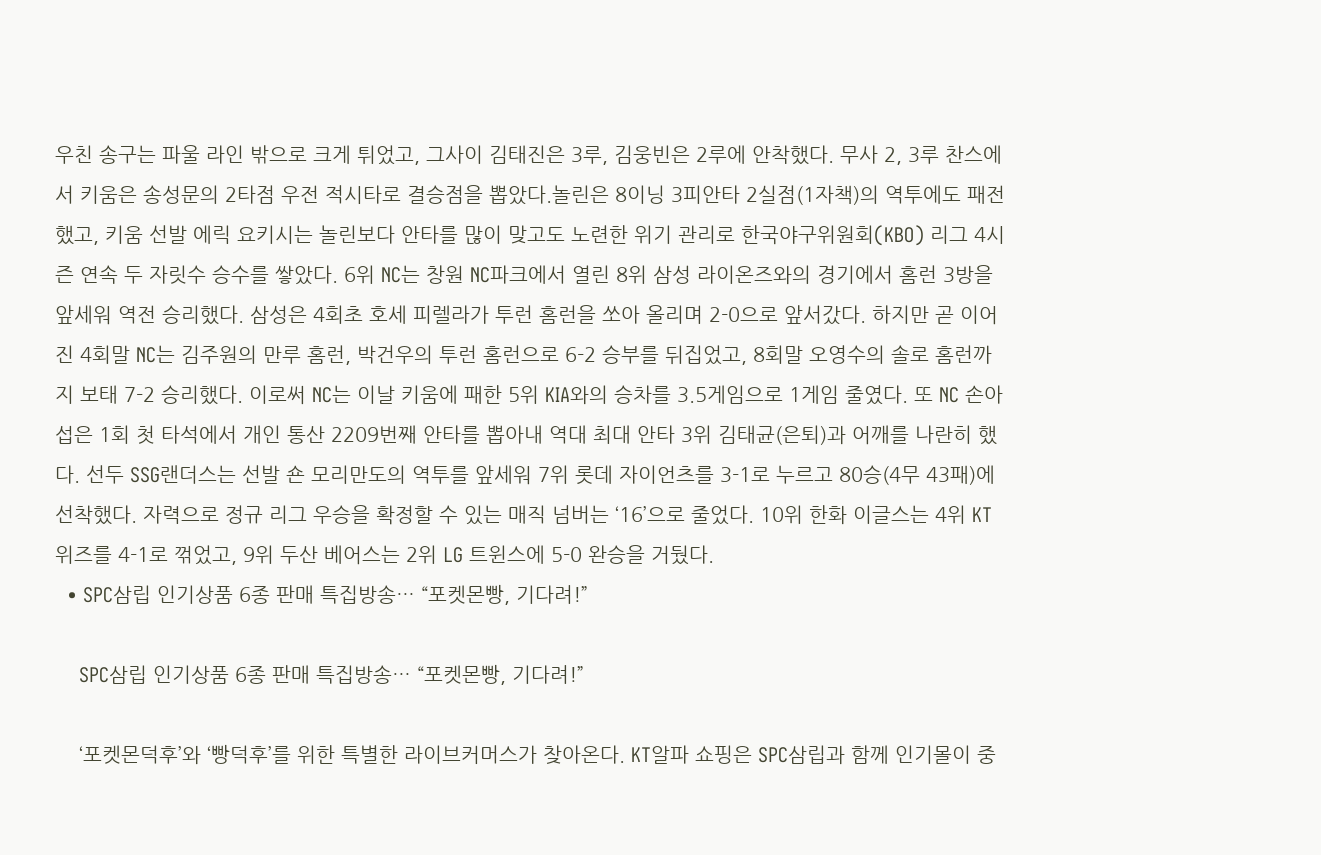우친 송구는 파울 라인 밖으로 크게 튀었고, 그사이 김태진은 3루, 김웅빈은 2루에 안착했다. 무사 2, 3루 찬스에서 키움은 송성문의 2타점 우전 적시타로 결승점을 뽑았다.놀린은 8이닝 3피안타 2실점(1자책)의 역투에도 패전했고, 키움 선발 에릭 요키시는 놀린보다 안타를 많이 맞고도 노련한 위기 관리로 한국야구위원회(KBO) 리그 4시즌 연속 두 자릿수 승수를 쌓았다. 6위 NC는 창원 NC파크에서 열린 8위 삼성 라이온즈와의 경기에서 홈런 3방을 앞세워 역전 승리했다. 삼성은 4회초 호세 피렐라가 투런 홈런을 쏘아 올리며 2-0으로 앞서갔다. 하지만 곧 이어진 4회말 NC는 김주원의 만루 홈런, 박건우의 투런 홈런으로 6-2 승부를 뒤집었고, 8회말 오영수의 솔로 홈런까지 보태 7-2 승리했다. 이로써 NC는 이날 키움에 패한 5위 KIA와의 승차를 3.5게임으로 1게임 줄였다. 또 NC 손아섭은 1회 첫 타석에서 개인 통산 2209번째 안타를 뽑아내 역대 최대 안타 3위 김태균(은퇴)과 어깨를 나란히 했다. 선두 SSG랜더스는 선발 숀 모리만도의 역투를 앞세워 7위 롯데 자이언츠를 3-1로 누르고 80승(4무 43패)에 선착했다. 자력으로 정규 리그 우승을 확정할 수 있는 매직 넘버는 ‘16’으로 줄었다. 10위 한화 이글스는 4위 KT 위즈를 4-1로 꺾었고, 9위 두산 베어스는 2위 LG 트윈스에 5-0 완승을 거뒀다.
  • SPC삼립 인기상품 6종 판매 특집방송… “포켓몬빵, 기다려!”

    SPC삼립 인기상품 6종 판매 특집방송… “포켓몬빵, 기다려!”

    ‘포켓몬덕후’와 ‘빵덕후’를 위한 특별한 라이브커머스가 찾아온다. KT알파 쇼핑은 SPC삼립과 함께 인기몰이 중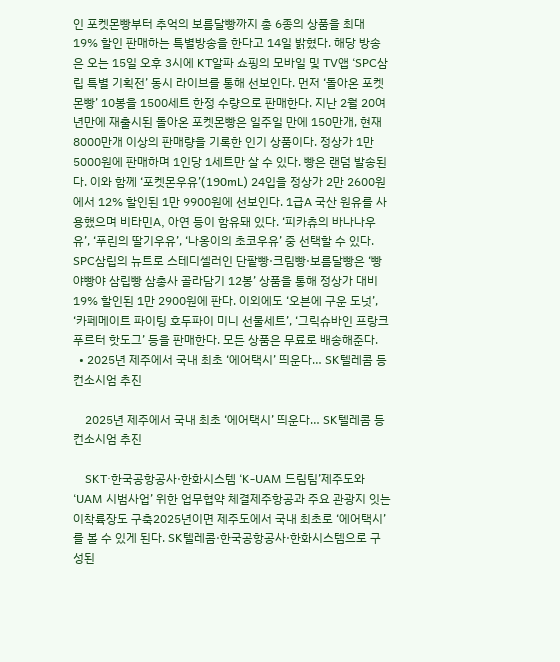인 포켓몬빵부터 추억의 보름달빵까지 총 6종의 상품을 최대 19% 할인 판매하는 특별방송을 한다고 14일 밝혔다. 해당 방송은 오는 15일 오후 3시에 KT알파 쇼핑의 모바일 및 TV앱 ‘SPC삼립 특별 기획전’ 동시 라이브를 통해 선보인다. 먼저 ‘돌아온 포켓몬빵’ 10봉을 1500세트 한정 수량으로 판매한다. 지난 2월 20여년만에 재출시된 돌아온 포켓몬빵은 일주일 만에 150만개, 현재 8000만개 이상의 판매량을 기록한 인기 상품이다. 정상가 1만 5000원에 판매하며 1인당 1세트만 살 수 있다. 빵은 랜덤 발송된다. 이와 함께 ‘포켓몬우유’(190mL) 24입을 정상가 2만 2600원에서 12% 할인된 1만 9900원에 선보인다. 1급A 국산 원유를 사용했으며 비타민A, 아연 등이 함유돼 있다. ‘피카츄의 바나나우유’, ‘푸린의 딸기우유’, ‘나옹이의 초코우유’ 중 선택할 수 있다. SPC삼립의 뉴트로 스테디셀러인 단팥빵·크림빵·보름달빵은 ‘빵야빵야 삼립빵 삼총사 골라담기 12봉’ 상품을 통해 정상가 대비 19% 할인된 1만 2900원에 판다. 이외에도 ‘오븐에 구운 도넛’, ‘카페메이트 파이팅 호두파이 미니 선물세트’, ‘그릭슈바인 프랑크푸르터 핫도그’ 등을 판매한다. 모든 상품은 무료로 배송해준다.
  • 2025년 제주에서 국내 최초 ‘에어택시’ 띄운다… SK텔레콤 등 컨소시엄 추진

    2025년 제주에서 국내 최초 ‘에어택시’ 띄운다… SK텔레콤 등 컨소시엄 추진

    SKT·한국공항공사·한화시스템 ‘K-UAM 드림팀’제주도와 ‘UAM 시범사업’ 위한 업무협약 체결제주항공과 주요 관광지 잇는 이착륙장도 구축2025년이면 제주도에서 국내 최초로 ‘에어택시’를 볼 수 있게 된다. SK텔레콤·한국공항공사·한화시스템으로 구성된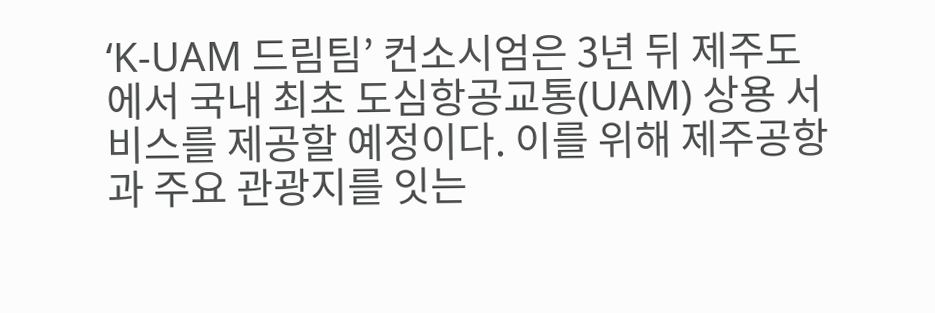‘K-UAM 드림팀’ 컨소시엄은 3년 뒤 제주도에서 국내 최초 도심항공교통(UAM) 상용 서비스를 제공할 예정이다. 이를 위해 제주공항과 주요 관광지를 잇는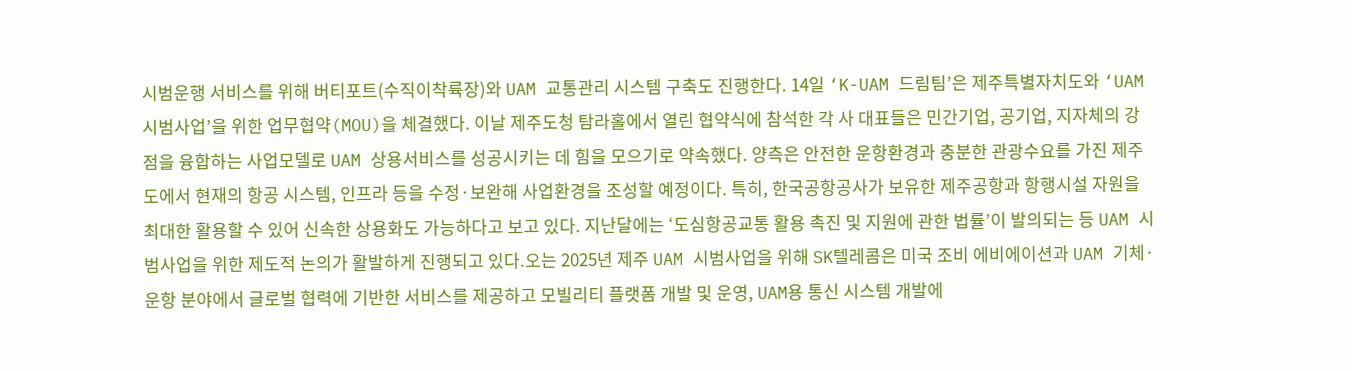시범운행 서비스를 위해 버티포트(수직이착륙장)와 UAM 교통관리 시스템 구축도 진행한다. 14일 ‘K-UAM 드림팀’은 제주특별자치도와 ‘UAM 시범사업’을 위한 업무협약(MOU)을 체결했다. 이날 제주도청 탐라홀에서 열린 협약식에 참석한 각 사 대표들은 민간기업, 공기업, 지자체의 강점을 융합하는 사업모델로 UAM 상용서비스를 성공시키는 데 힘을 모으기로 약속했다. 양측은 안전한 운항환경과 충분한 관광수요를 가진 제주도에서 현재의 항공 시스템, 인프라 등을 수정·보완해 사업환경을 조성할 예정이다. 특히, 한국공항공사가 보유한 제주공항과 항행시설 자원을 최대한 활용할 수 있어 신속한 상용화도 가능하다고 보고 있다. 지난달에는 ‘도심항공교통 활용 촉진 및 지원에 관한 법률’이 발의되는 등 UAM 시범사업을 위한 제도적 논의가 활발하게 진행되고 있다.오는 2025년 제주 UAM 시범사업을 위해 SK텔레콤은 미국 조비 에비에이션과 UAM 기체·운항 분야에서 글로벌 협력에 기반한 서비스를 제공하고 모빌리티 플랫폼 개발 및 운영, UAM용 통신 시스템 개발에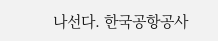나선다. 한국공항공사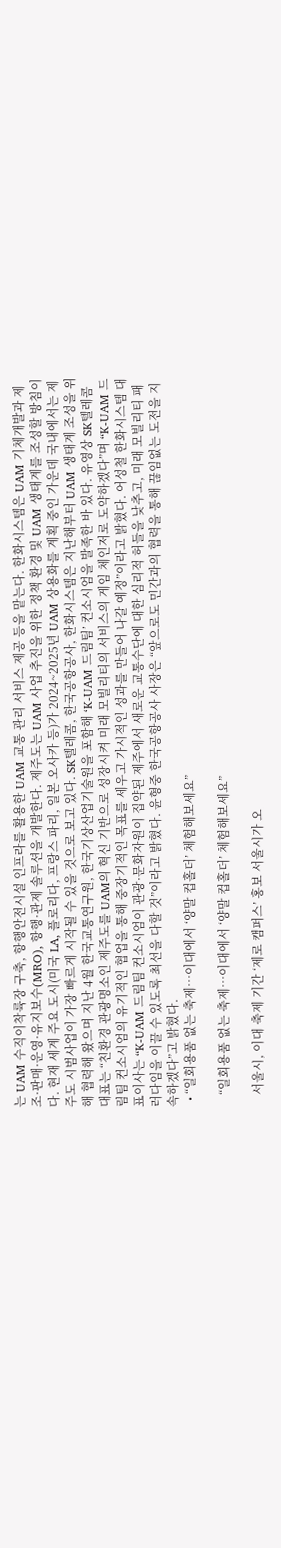는 UAM 수직이착륙장 구축, 항행안전시설 인프라를 활용한 UAM 교통 관리 서비스 제공 등을 맡는다. 한화시스템은 UAM 기체개발과 제조·판매·운영·유지보수(MRO), 항행·관제 솔루션을 개발한다. 제주도는 UAM 사업 추진을 위한 정책 환경 및 UAM 생태계를 조성할 방침이다. 현재 세계 주요 도시(미국 LA, 플로리다, 프랑스 파리, 일본 오사카 등)가 2024~2025년 UAM 상용화를 계획 중인 가운데 국내에서는 제주도 시범사업이 가장 빠르게 시작될 수 있을 것으로 보고 있다. SK텔레콤, 한국공항공사, 한화시스템은 지난해부터 UAM 생태계 조성을 위해 협력해 왔으며 지난 4월 한국교통연구원, 한국기상산업기술원을 포함해 ‘K-UAM 드림팀’ 컨소시엄을 발족한 바 있다. 유영상 SK텔레콤 대표는 “친환경 관광명소인 제주도를 UAM의 혁신 기반으로 성장시켜 미래 모빌리티의 서비스의 게임 체인저로 도약하겠다”며 “K-UAM 드림팀 컨소시엄의 유기적인 협업을 통해 중장기적인 목표를 세우고 가시적인 성과를 만들어 나갈 예정”이라고 밝혔다. 어성철 한화시스템 대표이사는 “K-UAM 드림팀 컨소시엄이 관광·문화자원이 집약된 제주에서 새로운 교통수단에 대한 심리적 허들을 낮추고, 미래 모빌리티 패러다임을 이끌 수 있도록 최선을 다할 것”이라고 밝혔다. 윤형중 한국공항공사 사장은 “앞으로도 민간과의 협력을 통해 끊임없는 도전을 지속하겠다”고 밝혔다.
  • “일회용품 없는 축제…이대에서 ‘양말 컵홀더’ 체험해보세요”

    “일회용품 없는 축제…이대에서 ‘양말 컵홀더’ 체험해보세요”

    서울시, 이대 축제 기간 ‘제로 캠퍼스’ 홍보 서울시가 오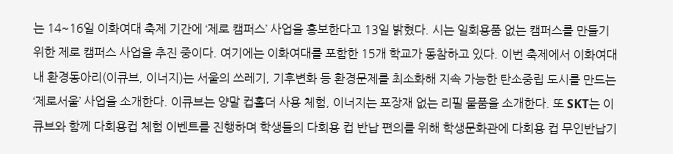는 14~16일 이화여대 축제 기간에 ‘제로 캠퍼스’ 사업을 홍보한다고 13일 밝혔다. 시는 일회용품 없는 캠퍼스를 만들기 위한 제로 캠퍼스 사업을 추진 중이다. 여기에는 이화여대를 포함한 15개 학교가 동참하고 있다. 이번 축제에서 이화여대 내 환경동아리(이큐브, 이너지)는 서울의 쓰레기, 기후변화 등 환경문제를 최소화해 지속 가능한 탄소중립 도시를 만드는 ‘제로서울’ 사업을 소개한다. 이큐브는 양말 컵홀더 사용 체험, 이너지는 포장재 없는 리필 물품을 소개한다. 또 SKT는 이큐브와 함께 다회용컵 체험 이벤트를 진행하며 학생들의 다회용 컵 반납 편의를 위해 학생문화관에 다회용 컵 무인반납기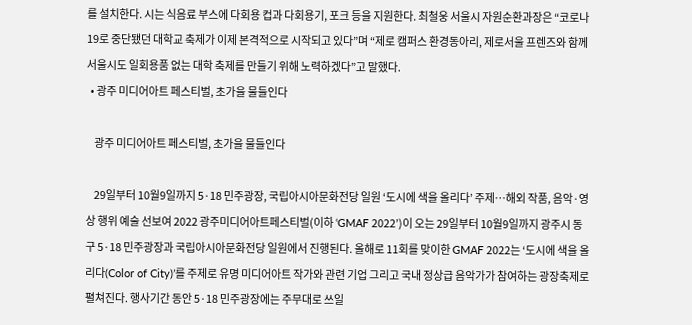를 설치한다. 시는 식음료 부스에 다회용 컵과 다회용기, 포크 등을 지원한다. 최철웅 서울시 자원순환과장은 “코로나19로 중단됐던 대학교 축제가 이제 본격적으로 시작되고 있다”며 “제로 캠퍼스 환경동아리, 제로서울 프렌즈와 함께 서울시도 일회용품 없는 대학 축제를 만들기 위해 노력하겠다”고 말했다.
  • 광주 미디어아트 페스티벌, 초가을 물들인다

    광주 미디어아트 페스티벌, 초가을 물들인다

    29일부터 10월9일까지 5·18 민주광장, 국립아시아문화전당 일원 ‘도시에 색을 올리다’ 주제…해외 작품, 음악·영상 행위 예술 선보여 2022 광주미디어아트페스티벌(이하 ‘GMAF 2022’)이 오는 29일부터 10월9일까지 광주시 동구 5·18 민주광장과 국립아시아문화전당 일원에서 진행된다. 올해로 11회를 맞이한 GMAF 2022는 ‘도시에 색을 올리다(Color of City)’를 주제로 유명 미디어아트 작가와 관련 기업 그리고 국내 정상급 음악가가 참여하는 광장축제로 펼쳐진다. 행사기간 동안 5·18 민주광장에는 주무대로 쓰일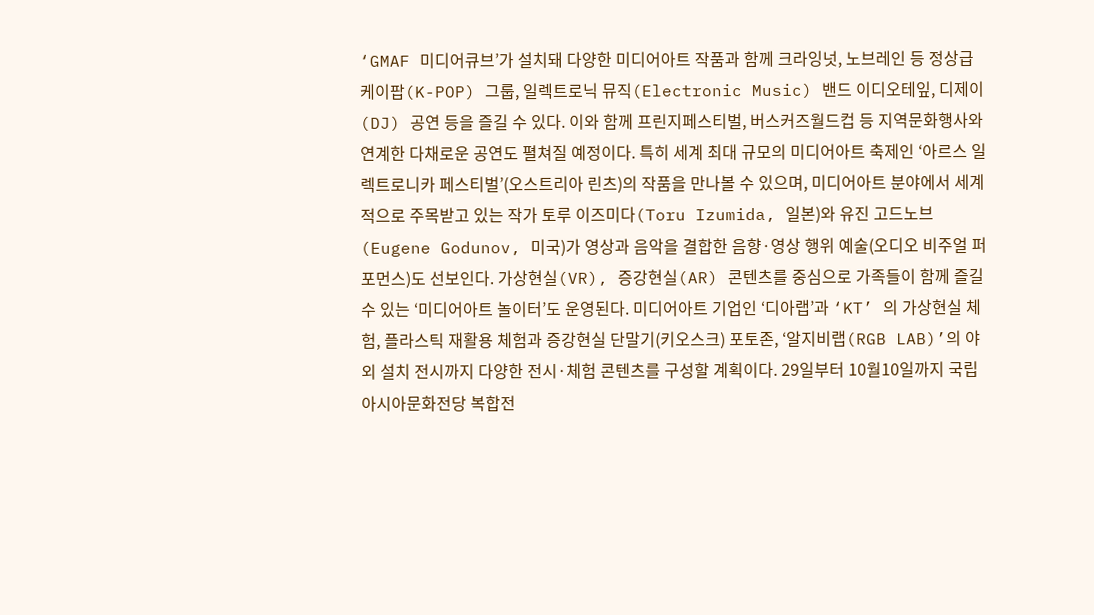‘GMAF 미디어큐브’가 설치돼 다양한 미디어아트 작품과 함께 크라잉넛, 노브레인 등 정상급 케이팝(K-POP) 그룹, 일렉트로닉 뮤직(Electronic Music) 밴드 이디오테잎, 디제이(DJ) 공연 등을 즐길 수 있다. 이와 함께 프린지페스티벌, 버스커즈월드컵 등 지역문화행사와 연계한 다채로운 공연도 펼쳐질 예정이다. 특히 세계 최대 규모의 미디어아트 축제인 ‘아르스 일렉트로니카 페스티벌’(오스트리아 린츠)의 작품을 만나볼 수 있으며, 미디어아트 분야에서 세계적으로 주목받고 있는 작가 토루 이즈미다(Toru Izumida, 일본)와 유진 고드노브(Eugene Godunov, 미국)가 영상과 음악을 결합한 음향·영상 행위 예술(오디오 비주얼 퍼포먼스)도 선보인다. 가상현실(VR), 증강현실(AR) 콘텐츠를 중심으로 가족들이 함께 즐길 수 있는 ‘미디어아트 놀이터’도 운영된다. 미디어아트 기업인 ‘디아랩’과 ‘KT’ 의 가상현실 체험, 플라스틱 재활용 체험과 증강현실 단말기(키오스크) 포토존, ‘알지비랩(RGB LAB)’의 야외 설치 전시까지 다양한 전시·체험 콘텐츠를 구성할 계획이다. 29일부터 10월10일까지 국립아시아문화전당 복합전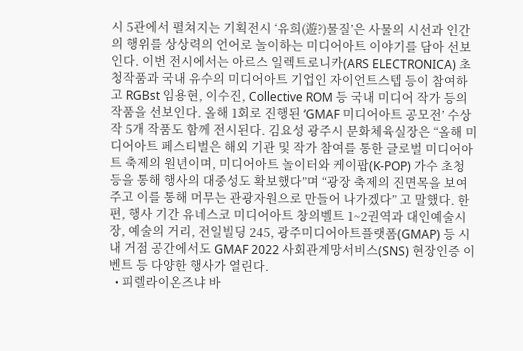시 5관에서 펼쳐지는 기획전시 ‘유희(遊?)물질’은 사물의 시선과 인간의 행위를 상상력의 언어로 놀이하는 미디어아트 이야기를 담아 선보인다. 이번 전시에서는 아르스 일렉트로니카(ARS ELECTRONICA) 초청작품과 국내 유수의 미디어아트 기업인 자이언트스텝 등이 참여하고 RGBst 임용현, 이수진, Collective ROM 등 국내 미디어 작가 등의 작품을 선보인다. 올해 1회로 진행된 ‘GMAF 미디어아트 공모전’ 수상작 5개 작품도 함께 전시된다. 김요성 광주시 문화체육실장은 “올해 미디어아트 페스티벌은 해외 기관 및 작가 참여를 통한 글로벌 미디어아트 축제의 원년이며, 미디어아트 놀이터와 케이팝(K-POP) 가수 초청 등을 통해 행사의 대중성도 확보했다”며 “광장 축제의 진면목을 보여주고 이를 통해 머무는 관광자원으로 만들어 나가겠다” 고 말했다. 한편, 행사 기간 유네스코 미디어아트 창의벨트 1~2권역과 대인예술시장, 예술의 거리, 전일빌딩 245, 광주미디어아트플랫폼(GMAP) 등 시내 거점 공간에서도 GMAF 2022 사회관계망서비스(SNS) 현장인증 이벤트 등 다양한 행사가 열린다.
  • 피렐라이온즈냐 바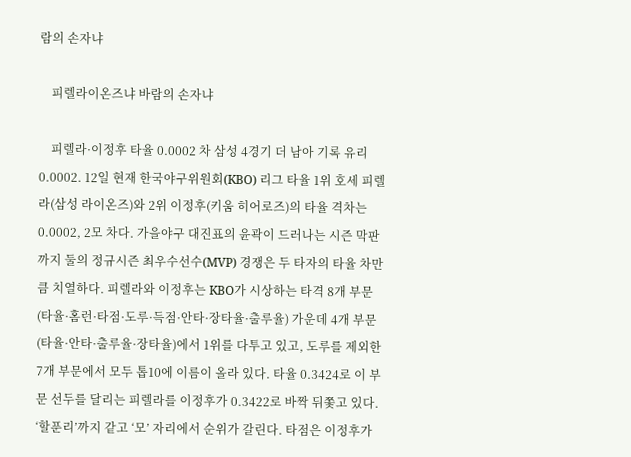람의 손자냐

    피렐라이온즈냐 바람의 손자냐

    피렐라·이정후 타율 0.0002 차 삼성 4경기 더 남아 기록 유리0.0002. 12일 현재 한국야구위원회(KBO) 리그 타율 1위 호세 피렐라(삼성 라이온즈)와 2위 이정후(키움 히어로즈)의 타율 격차는 0.0002, 2모 차다. 가을야구 대진표의 윤곽이 드러나는 시즌 막판까지 둘의 정규시즌 최우수선수(MVP) 경쟁은 두 타자의 타율 차만큼 치열하다. 피렐라와 이정후는 KBO가 시상하는 타격 8개 부문(타율·홈런·타점·도루·득점·안타·장타율·출루율) 가운데 4개 부문(타율·안타·출루율·장타율)에서 1위를 다투고 있고, 도루를 제외한 7개 부문에서 모두 톱10에 이름이 올라 있다. 타율 0.3424로 이 부문 선두를 달리는 피렐라를 이정후가 0.3422로 바짝 뒤쫓고 있다. ‘할푼리’까지 같고 ‘모’ 자리에서 순위가 갈린다. 타점은 이정후가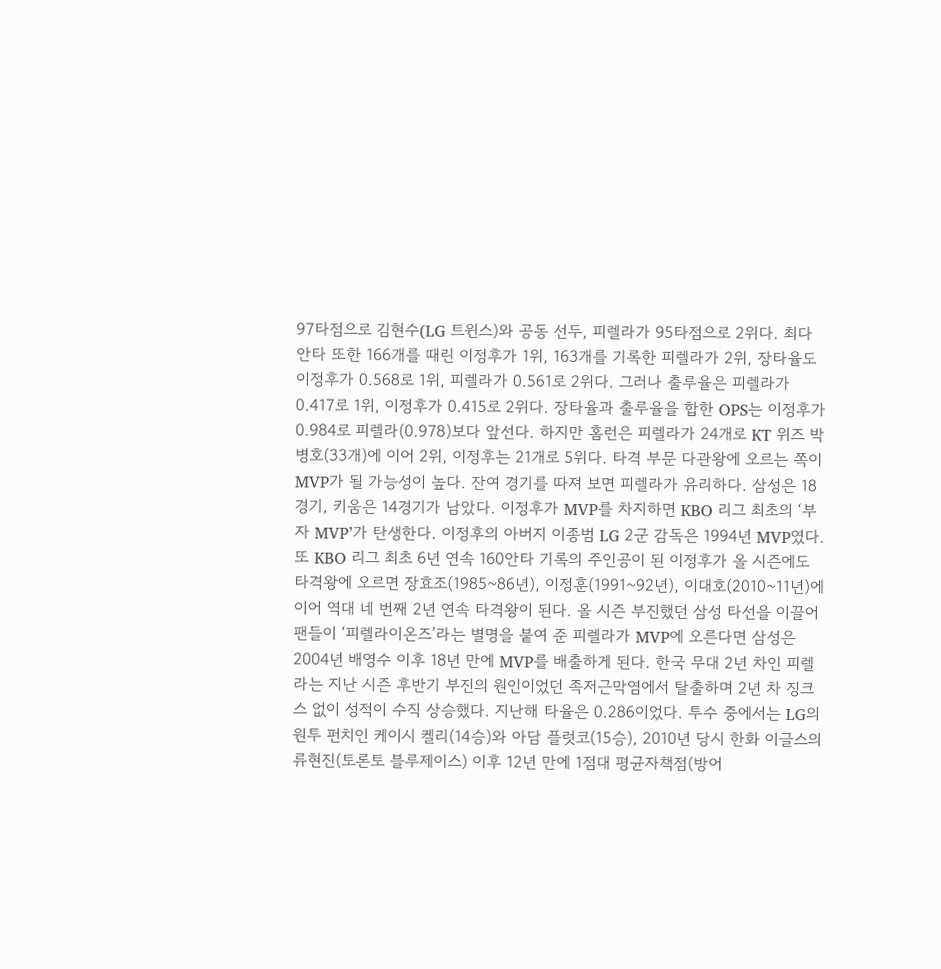97타점으로 김현수(LG 트윈스)와 공동 선두, 피렐라가 95타점으로 2위다. 최다 안타 또한 166개를 때린 이정후가 1위, 163개를 기록한 피렐라가 2위, 장타율도 이정후가 0.568로 1위, 피렐라가 0.561로 2위다. 그러나 출루율은 피렐라가 0.417로 1위, 이정후가 0.415로 2위다. 장타율과 출루율을 합한 OPS는 이정후가 0.984로 피렐라(0.978)보다 앞선다. 하지만 홈런은 피렐라가 24개로 KT 위즈 박병호(33개)에 이어 2위, 이정후는 21개로 5위다. 타격 부문 다관왕에 오르는 쪽이 MVP가 될 가능성이 높다. 잔여 경기를 따져 보면 피렐라가 유리하다. 삼성은 18경기, 키움은 14경기가 남았다. 이정후가 MVP를 차지하면 KBO 리그 최초의 ‘부자 MVP’가 탄생한다. 이정후의 아버지 이종범 LG 2군 감독은 1994년 MVP였다. 또 KBO 리그 최초 6년 연속 160안타 기록의 주인공이 된 이정후가 올 시즌에도 타격왕에 오르면 장효조(1985~86년), 이정훈(1991~92년), 이대호(2010~11년)에 이어 역대 네 번째 2년 연속 타격왕이 된다. 올 시즌 부진했던 삼성 타선을 이끌어 팬들이 ‘피렐라이온즈’라는 별명을 붙여 준 피렐라가 MVP에 오른다면 삼성은 2004년 배영수 이후 18년 만에 MVP를 배출하게 된다. 한국 무대 2년 차인 피렐라는 지난 시즌 후반기 부진의 원인이었던 족저근막염에서 탈출하며 2년 차 징크스 없이 성적이 수직 상승했다. 지난해 타율은 0.286이었다. 투수 중에서는 LG의 원투 펀치인 케이시 켈리(14승)와 아담 플럿코(15승), 2010년 당시 한화 이글스의 류현진(토론토 블루제이스) 이후 12년 만에 1점대 평균자책점(방어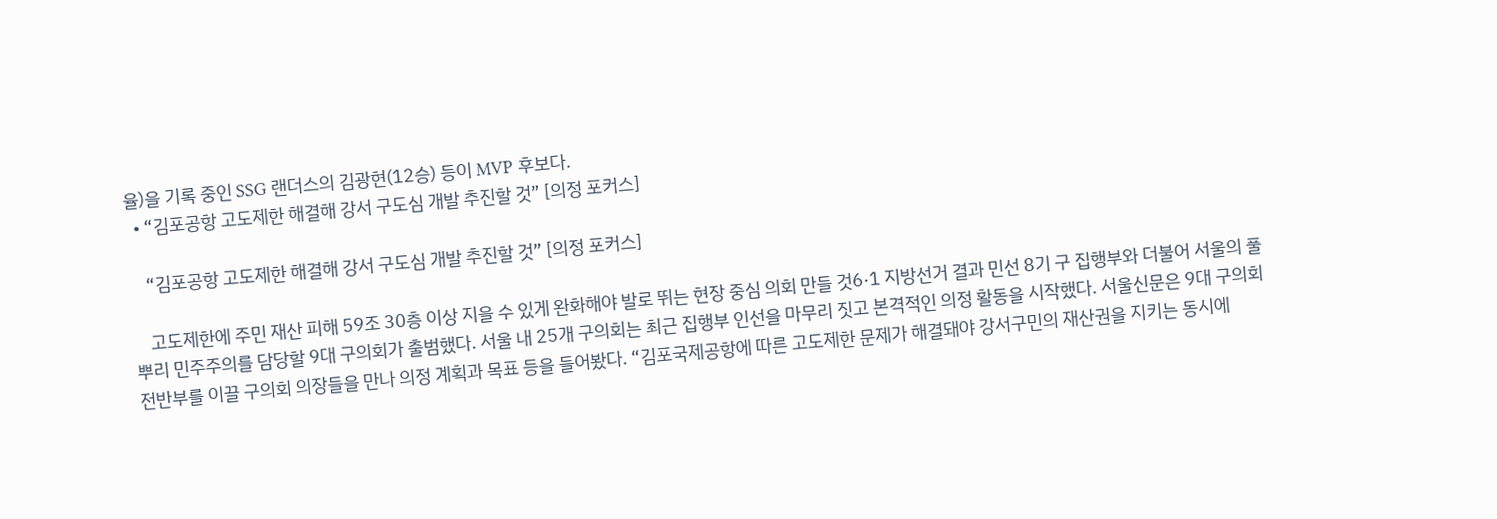율)을 기록 중인 SSG 랜더스의 김광현(12승) 등이 MVP 후보다.
  • “김포공항 고도제한 해결해 강서 구도심 개발 추진할 것” [의정 포커스]

    “김포공항 고도제한 해결해 강서 구도심 개발 추진할 것” [의정 포커스]

    고도제한에 주민 재산 피해 59조 30층 이상 지을 수 있게 완화해야 발로 뛰는 현장 중심 의회 만들 것6·1 지방선거 결과 민선 8기 구 집행부와 더불어 서울의 풀뿌리 민주주의를 담당할 9대 구의회가 출범했다. 서울 내 25개 구의회는 최근 집행부 인선을 마무리 짓고 본격적인 의정 활동을 시작했다. 서울신문은 9대 구의회 전반부를 이끌 구의회 의장들을 만나 의정 계획과 목표 등을 들어봤다. “김포국제공항에 따른 고도제한 문제가 해결돼야 강서구민의 재산권을 지키는 동시에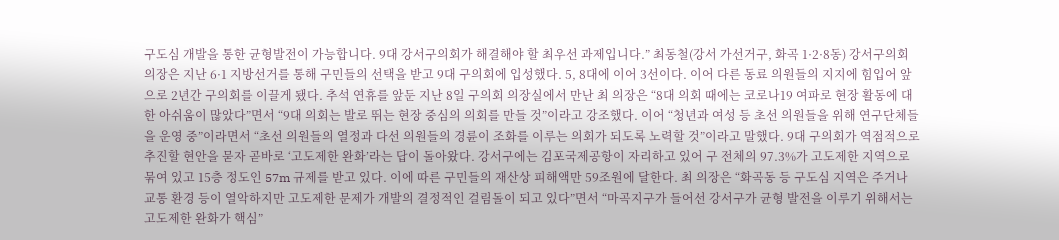구도심 개발을 통한 균형발전이 가능합니다. 9대 강서구의회가 해결해야 할 최우선 과제입니다.” 최동철(강서 가선거구, 화곡 1·2·8동) 강서구의회 의장은 지난 6·1 지방선거를 통해 구민들의 선택을 받고 9대 구의회에 입성했다. 5, 8대에 이어 3선이다. 이어 다른 동료 의원들의 지지에 힘입어 앞으로 2년간 구의회를 이끌게 됐다. 추석 연휴를 앞둔 지난 8일 구의회 의장실에서 만난 최 의장은 “8대 의회 때에는 코로나19 여파로 현장 활동에 대한 아쉬움이 많았다”면서 “9대 의회는 발로 뛰는 현장 중심의 의회를 만들 것”이라고 강조했다. 이어 “청년과 여성 등 초선 의원들을 위해 연구단체들을 운영 중”이라면서 “초선 의원들의 열정과 다선 의원들의 경륜이 조화를 이루는 의회가 되도록 노력할 것”이라고 말했다. 9대 구의회가 역점적으로 추진할 현안을 묻자 곧바로 ‘고도제한 완화’라는 답이 돌아왔다. 강서구에는 김포국제공항이 자리하고 있어 구 전체의 97.3%가 고도제한 지역으로 묶여 있고 15층 정도인 57m 규제를 받고 있다. 이에 따른 구민들의 재산상 피해액만 59조원에 달한다. 최 의장은 “화곡동 등 구도심 지역은 주거나 교통 환경 등이 열악하지만 고도제한 문제가 개발의 결정적인 걸림돌이 되고 있다”면서 “마곡지구가 들어선 강서구가 균형 발전을 이루기 위해서는 고도제한 완화가 핵심”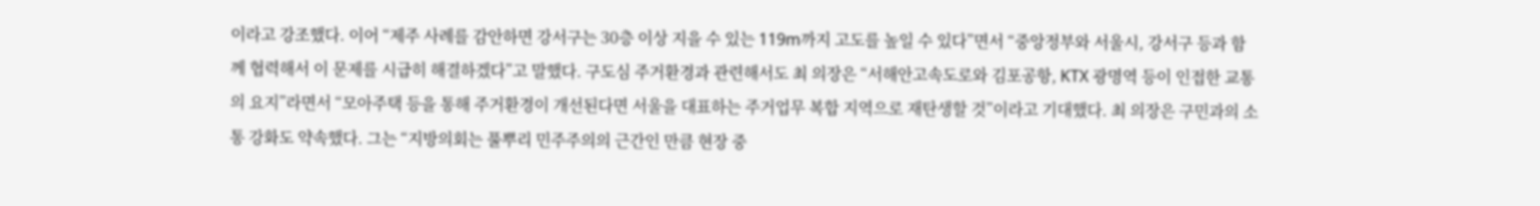이라고 강조했다. 이어 “제주 사례를 감안하면 강서구는 30층 이상 지을 수 있는 119m까지 고도를 높일 수 있다”면서 “중앙정부와 서울시, 강서구 등과 함께 협력해서 이 문제를 시급히 해결하겠다”고 말했다. 구도심 주거환경과 관련해서도 최 의장은 “서해안고속도로와 김포공항, KTX 광명역 등이 인접한 교통의 요지”라면서 “모아주택 등을 통해 주거환경이 개선된다면 서울을 대표하는 주거업무 복합 지역으로 재탄생할 것”이라고 기대했다. 최 의장은 구민과의 소통 강화도 약속했다. 그는 “지방의회는 풀뿌리 민주주의의 근간인 만큼 현장 중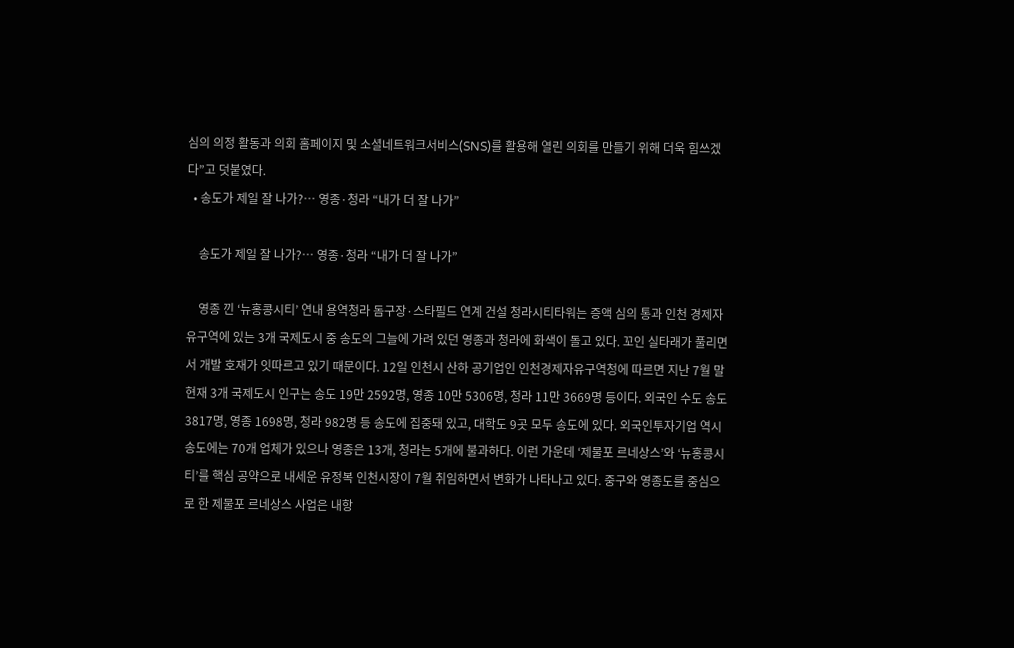심의 의정 활동과 의회 홈페이지 및 소셜네트워크서비스(SNS)를 활용해 열린 의회를 만들기 위해 더욱 힘쓰겠다”고 덧붙였다.
  • 송도가 제일 잘 나가?… 영종·청라 “내가 더 잘 나가”

    송도가 제일 잘 나가?… 영종·청라 “내가 더 잘 나가”

    영종 낀 ‘뉴홍콩시티’ 연내 용역청라 돔구장·스타필드 연계 건설 청라시티타워는 증액 심의 통과 인천 경제자유구역에 있는 3개 국제도시 중 송도의 그늘에 가려 있던 영종과 청라에 화색이 돌고 있다. 꼬인 실타래가 풀리면서 개발 호재가 잇따르고 있기 때문이다. 12일 인천시 산하 공기업인 인천경제자유구역청에 따르면 지난 7월 말 현재 3개 국제도시 인구는 송도 19만 2592명, 영종 10만 5306명, 청라 11만 3669명 등이다. 외국인 수도 송도 3817명, 영종 1698명, 청라 982명 등 송도에 집중돼 있고, 대학도 9곳 모두 송도에 있다. 외국인투자기업 역시 송도에는 70개 업체가 있으나 영종은 13개, 청라는 5개에 불과하다. 이런 가운데 ‘제물포 르네상스’와 ‘뉴홍콩시티’를 핵심 공약으로 내세운 유정복 인천시장이 7월 취임하면서 변화가 나타나고 있다. 중구와 영종도를 중심으로 한 제물포 르네상스 사업은 내항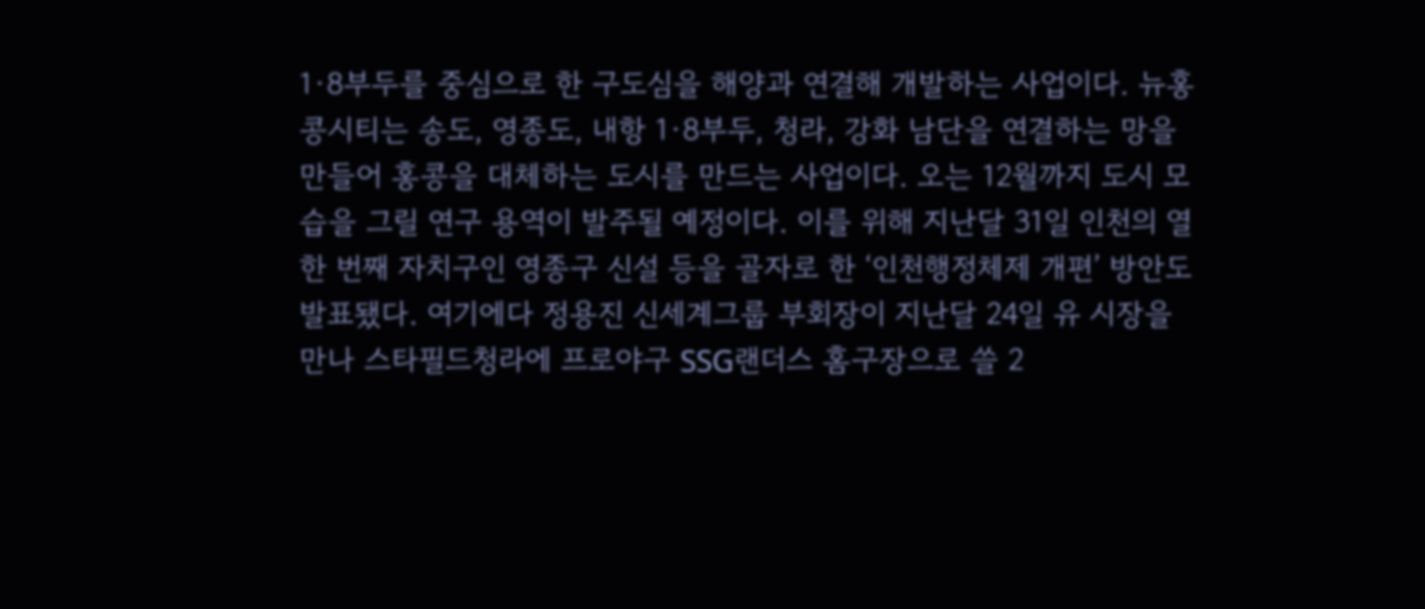1·8부두를 중심으로 한 구도심을 해양과 연결해 개발하는 사업이다. 뉴홍콩시티는 송도, 영종도, 내항 1·8부두, 청라, 강화 남단을 연결하는 망을 만들어 홍콩을 대체하는 도시를 만드는 사업이다. 오는 12월까지 도시 모습을 그릴 연구 용역이 발주될 예정이다. 이를 위해 지난달 31일 인천의 열한 번째 자치구인 영종구 신설 등을 골자로 한 ‘인천행정체제 개편’ 방안도 발표됐다. 여기에다 정용진 신세계그룹 부회장이 지난달 24일 유 시장을 만나 스타필드청라에 프로야구 SSG랜더스 홈구장으로 쓸 2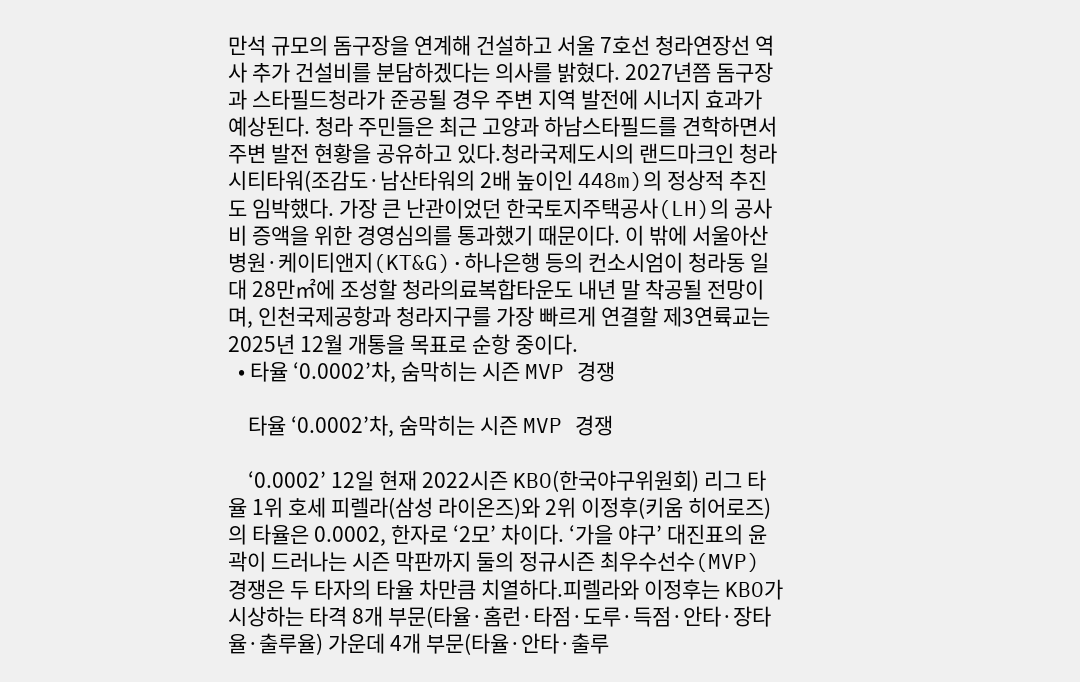만석 규모의 돔구장을 연계해 건설하고 서울 7호선 청라연장선 역사 추가 건설비를 분담하겠다는 의사를 밝혔다. 2027년쯤 돔구장과 스타필드청라가 준공될 경우 주변 지역 발전에 시너지 효과가 예상된다. 청라 주민들은 최근 고양과 하남스타필드를 견학하면서 주변 발전 현황을 공유하고 있다.청라국제도시의 랜드마크인 청라시티타워(조감도·남산타워의 2배 높이인 448m)의 정상적 추진도 임박했다. 가장 큰 난관이었던 한국토지주택공사(LH)의 공사비 증액을 위한 경영심의를 통과했기 때문이다. 이 밖에 서울아산병원·케이티앤지(KT&G)·하나은행 등의 컨소시엄이 청라동 일대 28만㎡에 조성할 청라의료복합타운도 내년 말 착공될 전망이며, 인천국제공항과 청라지구를 가장 빠르게 연결할 제3연륙교는 2025년 12월 개통을 목표로 순항 중이다.
  • 타율 ‘0.0002’차, 숨막히는 시즌 MVP 경쟁

    타율 ‘0.0002’차, 숨막히는 시즌 MVP 경쟁

    ‘0.0002’ 12일 현재 2022시즌 KBO(한국야구위원회) 리그 타율 1위 호세 피렐라(삼성 라이온즈)와 2위 이정후(키움 히어로즈)의 타율은 0.0002, 한자로 ‘2모’ 차이다. ‘가을 야구’ 대진표의 윤곽이 드러나는 시즌 막판까지 둘의 정규시즌 최우수선수(MVP) 경쟁은 두 타자의 타율 차만큼 치열하다.피렐라와 이정후는 KBO가 시상하는 타격 8개 부문(타율·홈런·타점·도루·득점·안타·장타율·출루율) 가운데 4개 부문(타율·안타·출루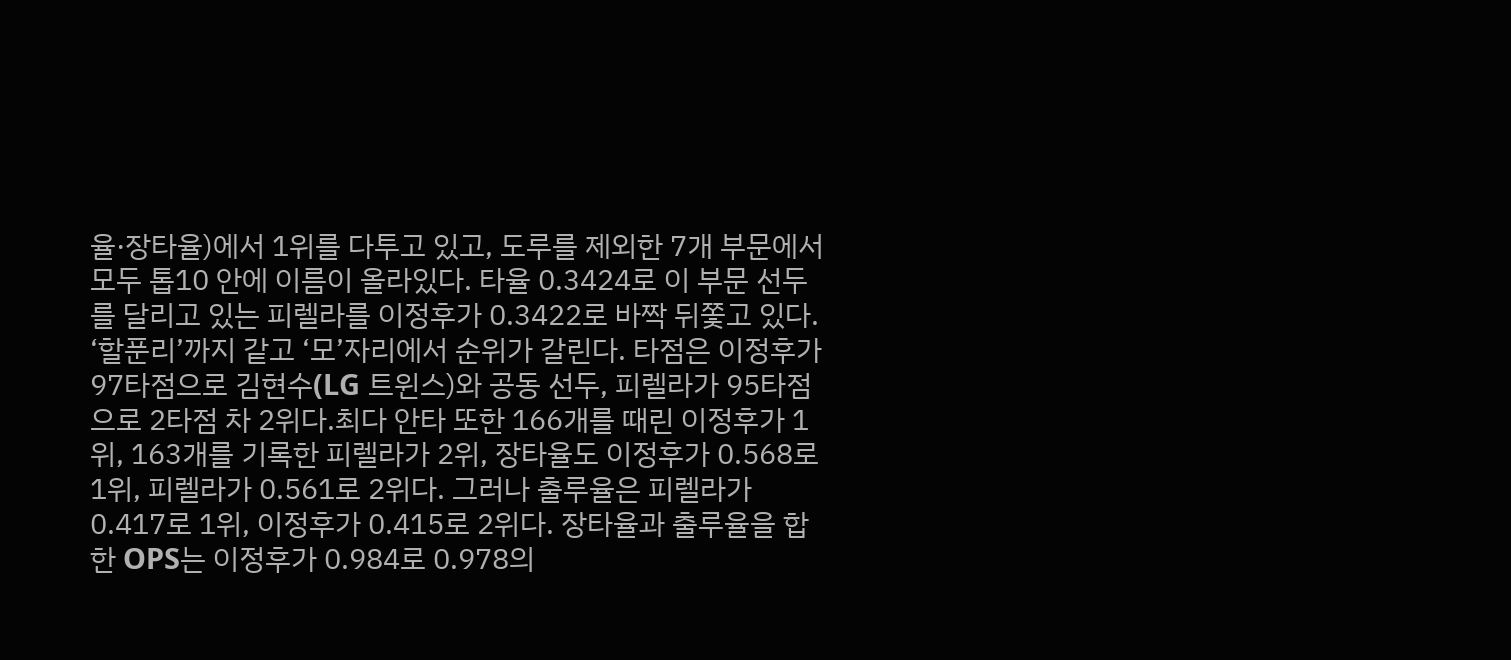율·장타율)에서 1위를 다투고 있고, 도루를 제외한 7개 부문에서 모두 톱10 안에 이름이 올라있다. 타율 0.3424로 이 부문 선두를 달리고 있는 피렐라를 이정후가 0.3422로 바짝 뒤쫓고 있다. ‘할푼리’까지 같고 ‘모’자리에서 순위가 갈린다. 타점은 이정후가 97타점으로 김현수(LG 트윈스)와 공동 선두, 피렐라가 95타점으로 2타점 차 2위다.최다 안타 또한 166개를 때린 이정후가 1위, 163개를 기록한 피렐라가 2위, 장타율도 이정후가 0.568로 1위, 피렐라가 0.561로 2위다. 그러나 출루율은 피렐라가 0.417로 1위, 이정후가 0.415로 2위다. 장타율과 출루율을 합한 OPS는 이정후가 0.984로 0.978의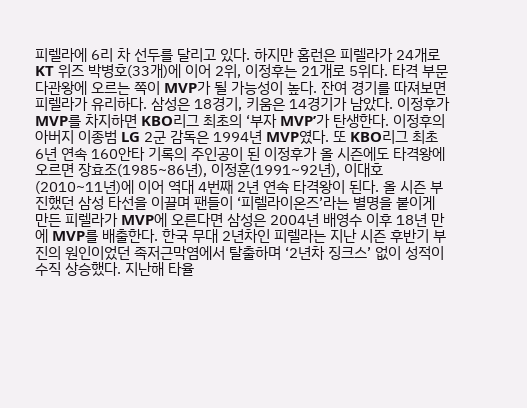피렐라에 6리 차 선두를 달리고 있다. 하지만 홈런은 피렐라가 24개로 KT 위즈 박병호(33개)에 이어 2위, 이정후는 21개로 5위다. 타격 부문 다관왕에 오르는 쪽이 MVP가 될 가능성이 높다. 잔여 경기를 따져보면 피렐라가 유리하다. 삼성은 18경기, 키움은 14경기가 남았다. 이정후가 MVP를 차지하면 KBO리그 최초의 ‘부자 MVP’가 탄생한다. 이정후의 아버지 이종범 LG 2군 감독은 1994년 MVP였다. 또 KBO리그 최초 6년 연속 160안타 기록의 주인공이 된 이정후가 올 시즌에도 타격왕에 오르면 장효조(1985~86년), 이정훈(1991~92년), 이대호(2010~11년)에 이어 역대 4번째 2년 연속 타격왕이 된다. 올 시즌 부진했던 삼성 타선을 이끌며 팬들이 ‘피렐라이온즈’라는 별명을 붙이게 만든 피렐라가 MVP에 오른다면 삼성은 2004년 배영수 이후 18년 만에 MVP를 배출한다. 한국 무대 2년차인 피렐라는 지난 시즌 후반기 부진의 원인이었던 족저근막염에서 탈출하며 ‘2년차 징크스’ 없이 성적이 수직 상승했다. 지난해 타율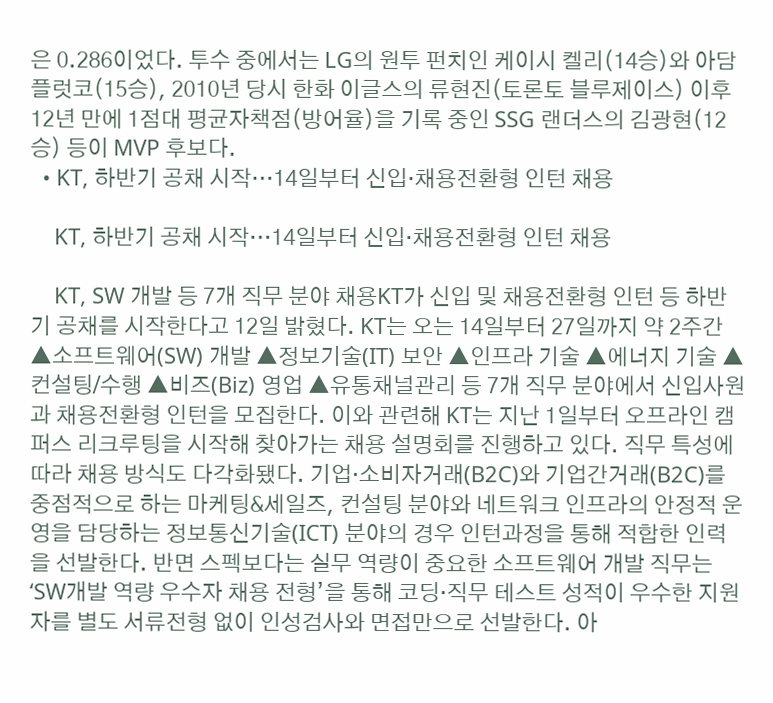은 0.286이었다. 투수 중에서는 LG의 원투 펀치인 케이시 켈리(14승)와 아담 플럿코(15승), 2010년 당시 한화 이글스의 류현진(토론토 블루제이스) 이후 12년 만에 1점대 평균자책점(방어율)을 기록 중인 SSG 랜더스의 김광현(12승) 등이 MVP 후보다.
  • KT, 하반기 공채 시작…14일부터 신입·채용전환형 인턴 채용

    KT, 하반기 공채 시작…14일부터 신입·채용전환형 인턴 채용

    KT, SW 개발 등 7개 직무 분야 채용KT가 신입 및 채용전환형 인턴 등 하반기 공채를 시작한다고 12일 밝혔다. KT는 오는 14일부터 27일까지 약 2주간 ▲소프트웨어(SW) 개발 ▲정보기술(IT) 보안 ▲인프라 기술 ▲에너지 기술 ▲컨설팅/수행 ▲비즈(Biz) 영업 ▲유통채널관리 등 7개 직무 분야에서 신입사원과 채용전환형 인턴을 모집한다. 이와 관련해 KT는 지난 1일부터 오프라인 캠퍼스 리크루팅을 시작해 찾아가는 채용 설명회를 진행하고 있다. 직무 특성에 따라 채용 방식도 다각화됐다. 기업·소비자거래(B2C)와 기업간거래(B2C)를 중점적으로 하는 마케팅&세일즈, 컨설팅 분야와 네트워크 인프라의 안정적 운영을 담당하는 정보통신기술(ICT) 분야의 경우 인턴과정을 통해 적합한 인력을 선발한다. 반면 스펙보다는 실무 역량이 중요한 소프트웨어 개발 직무는 ‘SW개발 역량 우수자 채용 전형’을 통해 코딩·직무 테스트 성적이 우수한 지원자를 별도 서류전형 없이 인성검사와 면접만으로 선발한다. 아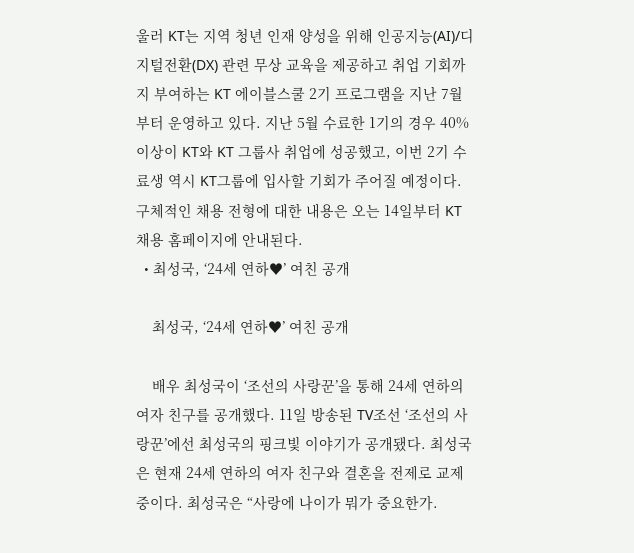울러 KT는 지역 청년 인재 양성을 위해 인공지능(AI)/디지털전환(DX) 관련 무상 교육을 제공하고 취업 기회까지 부여하는 KT 에이블스쿨 2기 프로그램을 지난 7월부터 운영하고 있다. 지난 5월 수료한 1기의 경우 40% 이상이 KT와 KT 그룹사 취업에 성공했고, 이번 2기 수료생 역시 KT그룹에 입사할 기회가 주어질 예정이다. 구체적인 채용 전형에 대한 내용은 오는 14일부터 KT 채용 홈페이지에 안내된다.
  • 최성국, ‘24세 연하♥’ 여친 공개

    최성국, ‘24세 연하♥’ 여친 공개

    배우 최성국이 ‘조선의 사랑꾼’을 통해 24세 연하의 여자 친구를 공개했다. 11일 방송된 TV조선 ‘조선의 사랑꾼’에선 최성국의 핑크빛 이야기가 공개됐다. 최성국은 현재 24세 연하의 여자 친구와 결혼을 전제로 교제 중이다. 최성국은 “사랑에 나이가 뭐가 중요한가.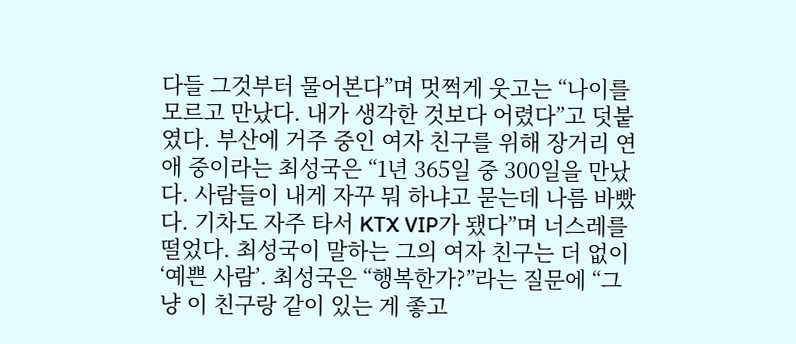다들 그것부터 물어본다”며 멋쩍게 웃고는 “나이를 모르고 만났다. 내가 생각한 것보다 어렸다”고 덧붙였다. 부산에 거주 중인 여자 친구를 위해 장거리 연애 중이라는 최성국은 “1년 365일 중 300일을 만났다. 사람들이 내게 자꾸 뭐 하냐고 묻는데 나름 바빴다. 기차도 자주 타서 KTX VIP가 됐다”며 너스레를 떨었다. 최성국이 말하는 그의 여자 친구는 더 없이 ‘예쁜 사람’. 최성국은 “행복한가?”라는 질문에 “그냥 이 친구랑 같이 있는 게 좋고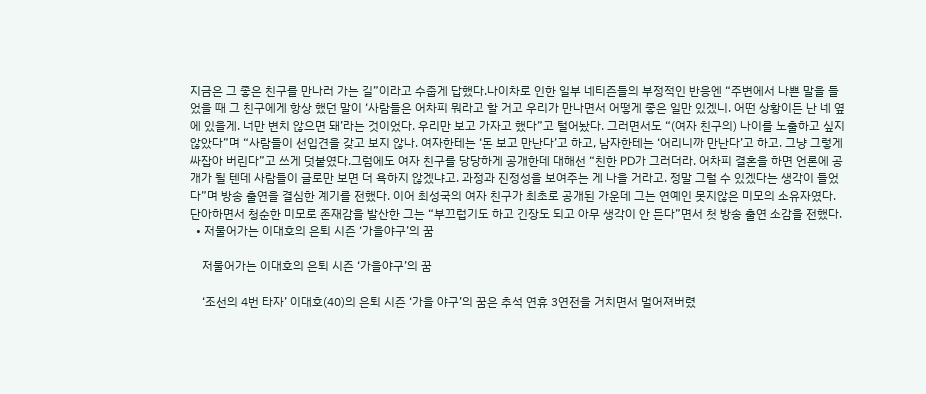지금은 그 좋은 친구를 만나러 가는 길”이라고 수줍게 답했다.나이차로 인한 일부 네티즌들의 부정적인 반응엔 “주변에서 나쁜 말을 들었을 때 그 친구에게 항상 했던 말이 ‘사람들은 어차피 뭐라고 할 거고 우리가 만나면서 어떻게 좋은 일만 있겠니. 어떤 상황이든 난 네 옆에 있을게. 너만 변치 않으면 돼’라는 것이었다. 우리만 보고 가자고 했다”고 털어놨다. 그러면서도 “(여자 친구의) 나이를 노출하고 싶지 않았다”며 “사람들이 선입견을 갖고 보지 않나. 여자한테는 ‘돈 보고 만난다’고 하고, 남자한테는 ‘어리니까 만난다’고 하고. 그냥 그렇게 싸잡아 버린다”고 쓰게 덧붙였다.그럼에도 여자 친구를 당당하게 공개한데 대해선 “친한 PD가 그러더라. 어차피 결혼을 하면 언론에 공개가 될 텐데 사람들이 글로만 보면 더 욕하지 않겠냐고. 과정과 진정성을 보여주는 게 나을 거라고. 정말 그럴 수 있겠다는 생각이 들었다”며 방송 출연을 결심한 계기를 전했다. 이어 최성국의 여자 친구가 최초로 공개된 가운데 그는 연예인 못지않은 미모의 소유자였다. 단아하면서 청순한 미모로 존재감을 발산한 그는 “부끄럽기도 하고 긴장도 되고 아무 생각이 안 든다”면서 첫 방송 출연 소감을 전했다.
  • 저물어가는 이대호의 은퇴 시즌 ‘가을야구’의 꿈

    저물어가는 이대호의 은퇴 시즌 ‘가을야구’의 꿈

    ‘조선의 4번 타자’ 이대호(40)의 은퇴 시즌 ‘가을 야구’의 꿈은 추석 연휴 3연전을 거치면서 멀어져버렸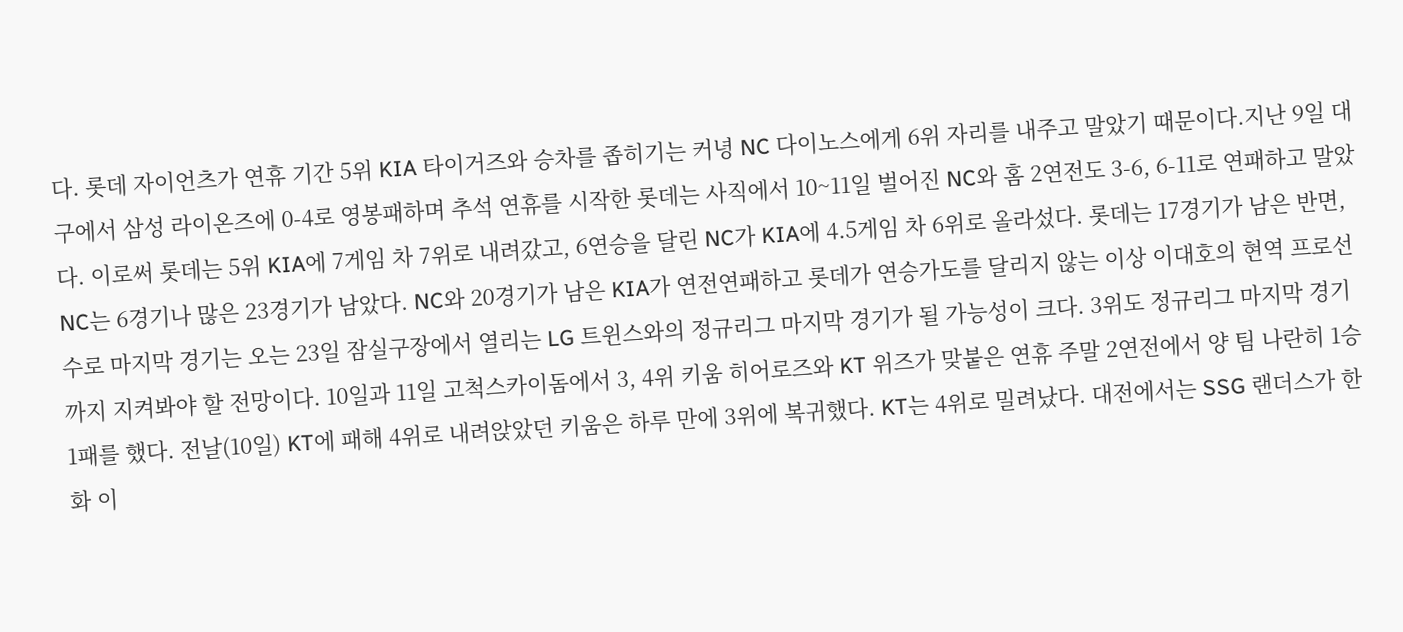다. 롯데 자이언츠가 연휴 기간 5위 KIA 타이거즈와 승차를 좁히기는 커녕 NC 다이노스에게 6위 자리를 내주고 말았기 때문이다.지난 9일 대구에서 삼성 라이온즈에 0-4로 영봉패하며 추석 연휴를 시작한 롯데는 사직에서 10~11일 벌어진 NC와 홈 2연전도 3-6, 6-11로 연패하고 말았다. 이로써 롯데는 5위 KIA에 7게임 차 7위로 내려갔고, 6연승을 달린 NC가 KIA에 4.5게임 차 6위로 올라섰다. 롯데는 17경기가 남은 반면, NC는 6경기나 많은 23경기가 남았다. NC와 20경기가 남은 KIA가 연전연패하고 롯데가 연승가도를 달리지 않는 이상 이대호의 현역 프로선수로 마지막 경기는 오는 23일 잠실구장에서 열리는 LG 트윈스와의 정규리그 마지막 경기가 될 가능성이 크다. 3위도 정규리그 마지막 경기까지 지켜봐야 할 전망이다. 10일과 11일 고척스카이돔에서 3, 4위 키움 히어로즈와 KT 위즈가 맞붙은 연휴 주말 2연전에서 양 팀 나란히 1승 1패를 했다. 전날(10일) KT에 패해 4위로 내려앉았던 키움은 하루 만에 3위에 복귀했다. KT는 4위로 밀려났다. 대전에서는 SSG 랜더스가 한화 이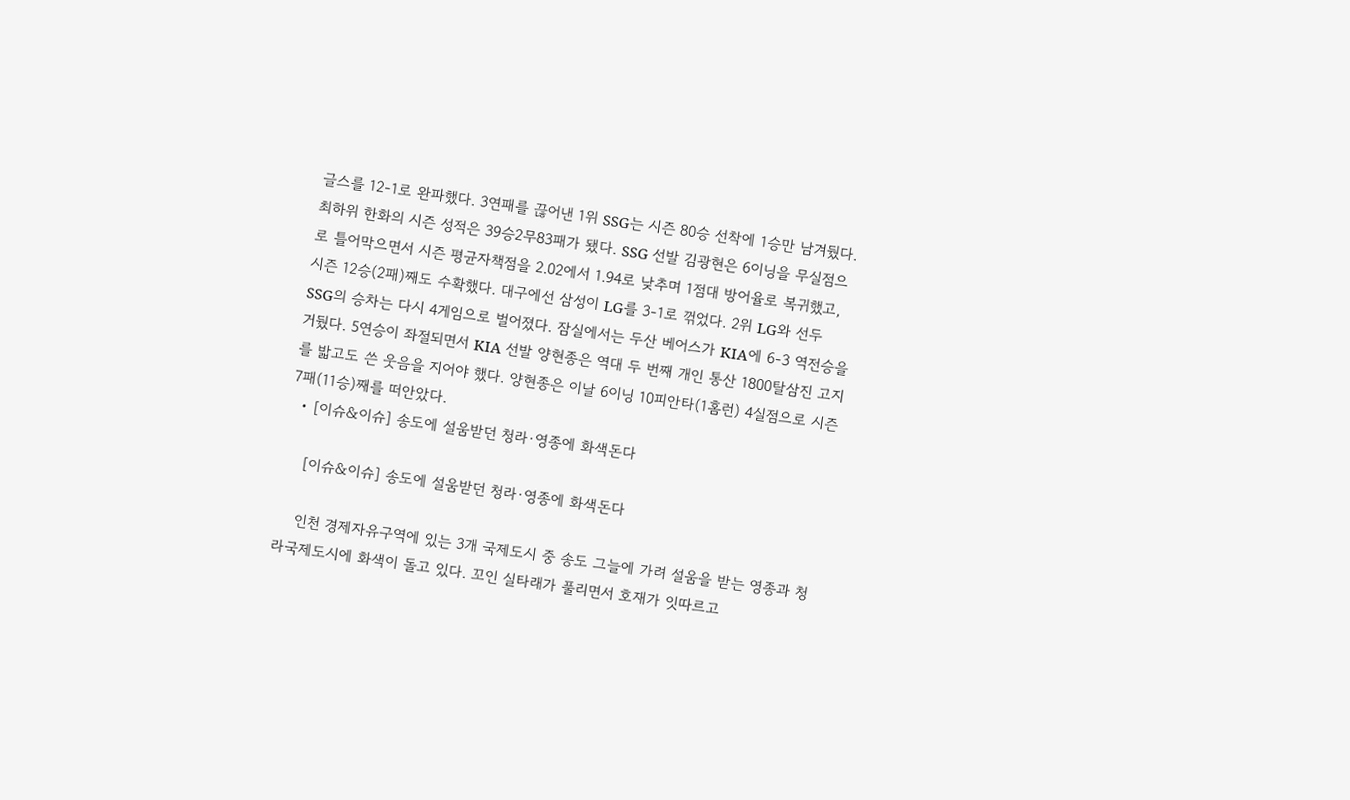글스를 12-1로 완파했다. 3연패를 끊어낸 1위 SSG는 시즌 80승 선착에 1승만 남겨뒀다. 최하위 한화의 시즌 성적은 39승2무83패가 됐다. SSG 선발 김광현은 6이닝을 무실점으로 틀어막으면서 시즌 평균자책점을 2.02에서 1.94로 낮추며 1점대 방어율로 복귀했고, 시즌 12승(2패)째도 수확했다. 대구에선 삼성이 LG를 3-1로 꺾었다. 2위 LG와 선두 SSG의 승차는 다시 4게임으로 벌어졌다. 잠실에서는 두산 베어스가 KIA에 6-3 역전승을 거뒀다. 5연승이 좌절되면서 KIA 선발 양현종은 역대 두 번째 개인 통산 1800탈삼진 고지를 밟고도 쓴 웃음을 지어야 했다. 양현종은 이날 6이닝 10피안타(1홈런) 4실점으로 시즌 7패(11승)째를 떠안았다.
  • [이슈&이슈] 송도에 설움받던 청라·영종에 화색돈다

    [이슈&이슈] 송도에 설움받던 청라·영종에 화색돈다

    인천 경제자유구역에 있는 3개 국제도시 중 송도 그늘에 가려 설움을 받는 영종과 청라국제도시에 화색이 돌고 있다. 꼬인 실타래가 풀리면서 호재가 잇따르고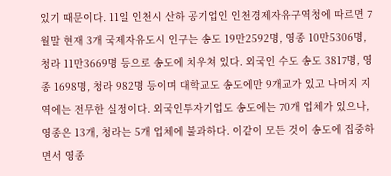있기 때문이다. 11일 인천시 산하 공기업인 인천경제자유구역청에 따르면 7월말 현재 3개 국제자유도시 인구는 송도 19만2592명, 영종 10만5306명, 청라 11만3669명 등으로 송도에 치우쳐 있다. 외국인 수도 송도 3817명, 영종 1698명, 청라 982명 등이며 대학교도 송도에만 9개교가 있고 나머지 지역에는 전무한 실정이다. 외국인투자기업도 송도에는 70개 업체가 있으나, 영종은 13개, 청라는 5개 업체에 불과하다. 이같이 모든 것이 송도에 집중하면서 영종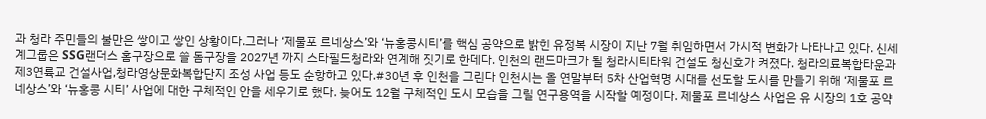과 청라 주민들의 불만은 쌓이고 쌓인 상황이다.그러나 ‘제물포 르네상스’와 ‘뉴홍콩시티’를 핵심 공약으로 밝힌 유정복 시장이 지난 7월 취임하면서 가시적 변화가 나타나고 있다. 신세계그룹은 SSG랜더스 홈구장으로 쓸 돔구장을 2027년 까지 스타필드청라와 연계해 짓기로 한데다. 인천의 랜드마크가 될 청라시티타워 건설도 청신호가 켜졌다. 청라의료복합타운과 제3연륙교 건설사업,청라영상문화복합단지 조성 사업 등도 순항하고 있다.#30년 후 인천을 그린다 인천시는 올 연말부터 5차 산업혁명 시대를 선도할 도시를 만들기 위해 ‘제물포 르네상스’와 ‘뉴홍콩 시티’ 사업에 대한 구체적인 안을 세우기로 했다. 늦어도 12월 구체적인 도시 모습을 그릴 연구용역을 시작할 예정이다. 제물포 르네상스 사업은 유 시장의 1호 공약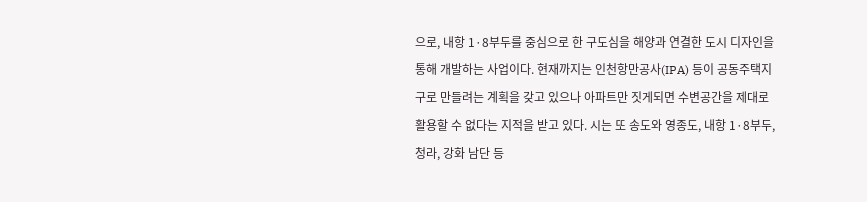으로, 내항 1·8부두를 중심으로 한 구도심을 해양과 연결한 도시 디자인을 통해 개발하는 사업이다. 현재까지는 인천항만공사(IPA) 등이 공동주택지구로 만들려는 계획을 갖고 있으나 아파트만 짓게되면 수변공간을 제대로 활용할 수 없다는 지적을 받고 있다. 시는 또 송도와 영종도, 내항 1·8부두, 청라, 강화 남단 등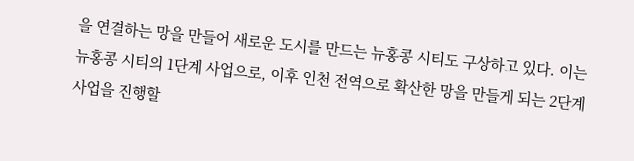을 연결하는 망을 만들어 새로운 도시를 만드는 뉴홍콩 시티도 구상하고 있다. 이는 뉴홍콩 시티의 1단계 사업으로, 이후 인천 전역으로 확산한 망을 만들게 되는 2단계 사업을 진행할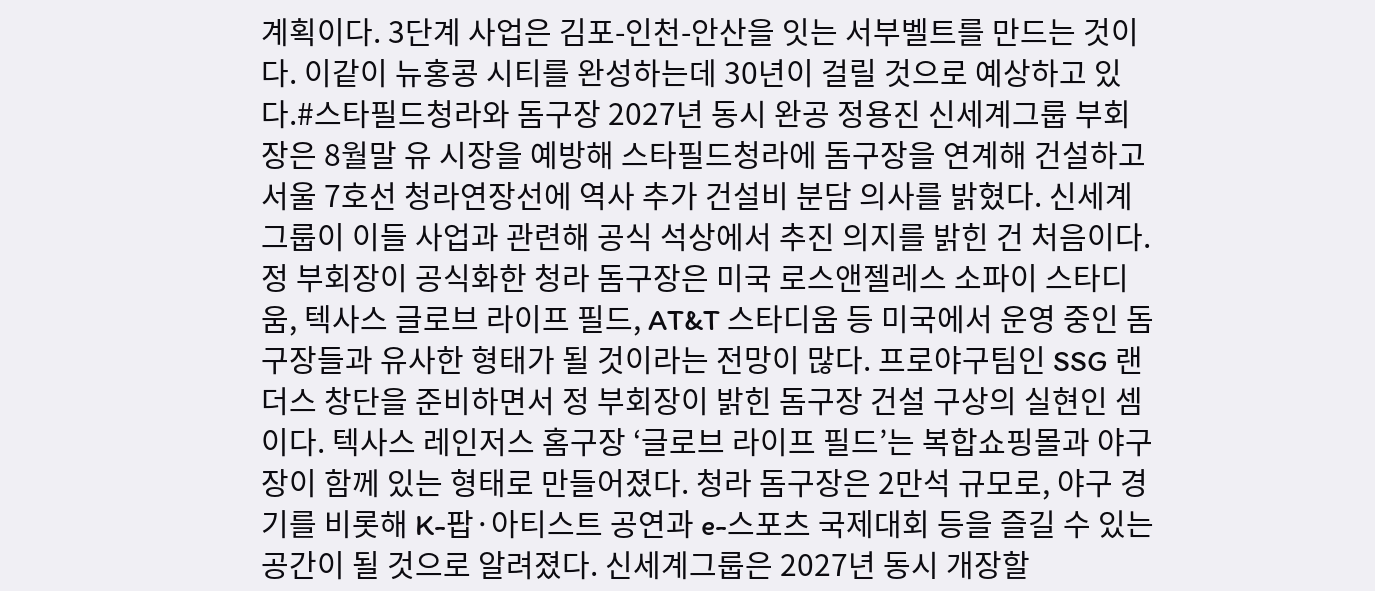계획이다. 3단계 사업은 김포-인천-안산을 잇는 서부벨트를 만드는 것이다. 이같이 뉴홍콩 시티를 완성하는데 30년이 걸릴 것으로 예상하고 있다.#스타필드청라와 돔구장 2027년 동시 완공 정용진 신세계그룹 부회장은 8월말 유 시장을 예방해 스타필드청라에 돔구장을 연계해 건설하고 서울 7호선 청라연장선에 역사 추가 건설비 분담 의사를 밝혔다. 신세계그룹이 이들 사업과 관련해 공식 석상에서 추진 의지를 밝힌 건 처음이다. 정 부회장이 공식화한 청라 돔구장은 미국 로스앤젤레스 소파이 스타디움, 텍사스 글로브 라이프 필드, AT&T 스타디움 등 미국에서 운영 중인 돔구장들과 유사한 형태가 될 것이라는 전망이 많다. 프로야구팀인 SSG 랜더스 창단을 준비하면서 정 부회장이 밝힌 돔구장 건설 구상의 실현인 셈이다. 텍사스 레인저스 홈구장 ‘글로브 라이프 필드’는 복합쇼핑몰과 야구장이 함께 있는 형태로 만들어졌다. 청라 돔구장은 2만석 규모로, 야구 경기를 비롯해 K-팝·아티스트 공연과 e-스포츠 국제대회 등을 즐길 수 있는 공간이 될 것으로 알려졌다. 신세계그룹은 2027년 동시 개장할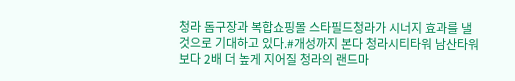청라 돔구장과 복합쇼핑몰 스타필드청라가 시너지 효과를 낼 것으로 기대하고 있다.#개성까지 본다 청라시티타워 남산타워 보다 2배 더 높게 지어질 청라의 랜드마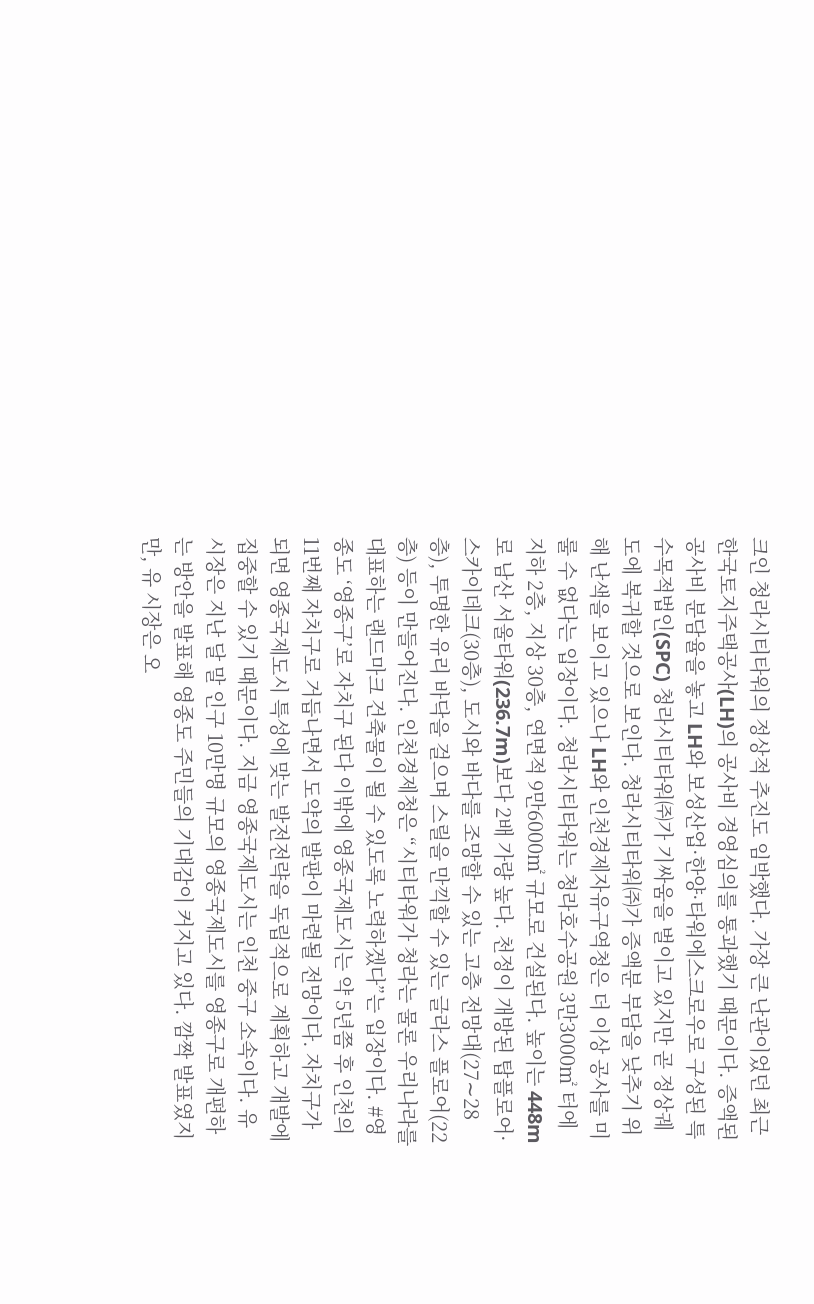크인 청라시티타워의 정상적 추진도 임박했다. 가장 큰 난관이었던 최근 한국토지주택공사(LH)의 공사비 경영심의를 통과했기 때문이다. 증액된 공사비 분담율을 놓고 LH와 보성산업·한양·타워에스크로우로 구성된 특수목적법인(SPC) 청라시티타워㈜가 기싸움을 벌이고 있지만 곧 정상궤도에 복귀할 것으로 보인다. 청라시티타워㈜가 증액분 부담을 낮추기 위해 난색을 보이고 있으나 LH와 인천경제자유구역청은 더 이상 공사를 미룰 수 없다는 입장이다. 청라시티타워는 청라호수공원 3만3000㎡ 터에 지하 2층, 지상 30층, 연면적 9만6000㎡ 규모로 건설된다. 높이는 448m로 남산 서울타워(236.7m)보다 2배 가량 높다. 천정이 개방된 탑플로어·스카이데크(30층), 도시와 바다를 조망할 수 있는 고층 전망대(27∼28층), 투명한 유리 바닥을 걸으며 스릴을 만끽할 수 있는 글라스 플로어(22층) 등이 만들어진다. 인천경제청은 “시티타워가 청라는 물론 우리나라를 대표하는 랜드마크 건축물이 될 수 있도록 노력하겠다”는 입장이다. #영종도 ‘영종구’로 자치구 된다 이밖에 영종국제도시는 약 5년쯤 후 인천의 11번째 자치구로 거듭나면서 도약의 발판이 마련될 전망이다. 자치구가 되면 영종국제도시 특성에 맞는 발전전략을 독립적으로 계획하고 개발에 집중할 수 있기 때문이다. 지금 영종국제도시는 인천 중구 소속이다. 유 시장은 지난 달 말 인구 10만명 규모의 영종국제도시를 영종구로 개편하는 방안을 발표해 영종도 주민들의 기대감이 커지고 있다. 깜짝 발표였지만, 유 시장은 오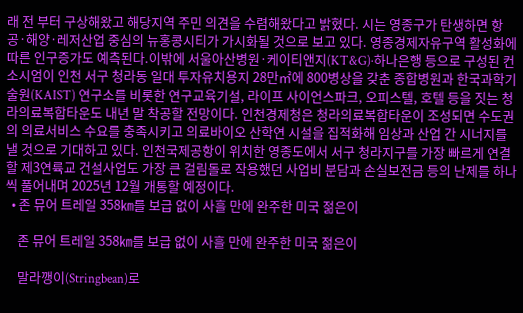래 전 부터 구상해왔고 해당지역 주민 의견을 수렴해왔다고 밝혔다. 시는 영종구가 탄생하면 항공·해양·레저산업 중심의 뉴홍콩시티가 가시화될 것으로 보고 있다. 영종경제자유구역 활성화에 따른 인구증가도 예측된다.이밖에 서울아산병원·케이티앤지(KT&G)·하나은행 등으로 구성된 컨소시엄이 인천 서구 청라동 일대 투자유치용지 28만㎡에 800병상을 갖춘 종합병원과 한국과학기술원(KAIST) 연구소를 비롯한 연구교육기설, 라이프 사이언스파크, 오피스텔, 호텔 등을 짓는 청라의료복합타운도 내년 말 착공할 전망이다. 인천경제청은 청라의료복합타운이 조성되면 수도권의 의료서비스 수요를 충족시키고 의료바이오 산학연 시설을 집적화해 임상과 산업 간 시너지를 낼 것으로 기대하고 있다. 인천국제공항이 위치한 영종도에서 서구 청라지구를 가장 빠르게 연결할 제3연륙교 건설사업도 가장 큰 걸림돌로 작용했던 사업비 분담과 손실보전금 등의 난제를 하나씩 풀어내며 2025년 12월 개통할 예정이다.
  • 존 뮤어 트레일 358㎞를 보급 없이 사흘 만에 완주한 미국 젊은이

    존 뮤어 트레일 358㎞를 보급 없이 사흘 만에 완주한 미국 젊은이

    말라깽이(Stringbean)로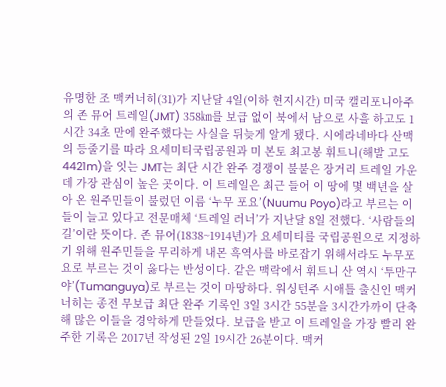유명한 조 맥커너히(31)가 지난달 4일(이하 현지시간) 미국 캘리포니아주의 존 뮤어 트레일(JMT) 358㎞를 보급 없이 북에서 남으로 사흘 하고도 1시간 34초 만에 완주했다는 사실을 뒤늦게 알게 됐다. 시에라네바다 산맥의 등줄기를 따라 요세미티국립공원과 미 본토 최고봉 휘트니(해발 고도 4421m)을 잇는 JMT는 최단 시간 완주 경쟁이 불붙은 장거리 트레일 가운데 가장 관심이 높은 곳이다. 이 트레일은 최근 들어 이 땅에 몇 백년을 살아 온 원주민들이 불렀던 이름 ‘누무 포요’(Nuumu Poyo)라고 부르는 이들이 늘고 있다고 전문매체 ‘트레일 러너’가 지난달 8일 전했다. ‘사람들의 길’이란 뜻이다. 존 뮤어(1838~1914년)가 요세미티를 국립공원으로 지정하기 위해 원주민들을 무리하게 내몬 흑역사를 바로잡기 위해서라도 누무포요로 부르는 것이 옳다는 반성이다. 같은 맥락에서 휘트니 산 역시 ‘투만구야’(Tumanguya)로 부르는 것이 마땅하다. 워싱턴주 시애틀 출신인 맥커너히는 종전 무보급 최단 완주 기록인 3일 3시간 55분을 3시간가까이 단축해 많은 이들을 경악하게 만들었다. 보급을 받고 이 트레일을 가장 빨리 완주한 기록은 2017년 작성된 2일 19시간 26분이다. 맥커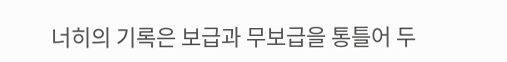너히의 기록은 보급과 무보급을 통틀어 두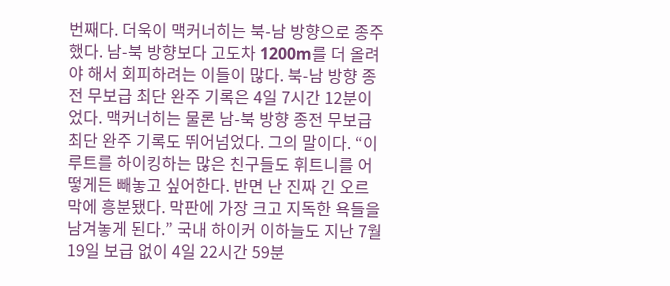번째다. 더욱이 맥커너히는 북-남 방향으로 종주했다. 남-북 방향보다 고도차 1200m를 더 올려야 해서 회피하려는 이들이 많다. 북-남 방향 종전 무보급 최단 완주 기록은 4일 7시간 12분이었다. 맥커너히는 물론 남-북 방향 종전 무보급 최단 완주 기록도 뛰어넘었다. 그의 말이다. “이 루트를 하이킹하는 많은 친구들도 휘트니를 어떻게든 빼놓고 싶어한다. 반면 난 진짜 긴 오르막에 흥분됐다. 막판에 가장 크고 지독한 욕들을 남겨놓게 된다.” 국내 하이커 이하늘도 지난 7월 19일 보급 없이 4일 22시간 59분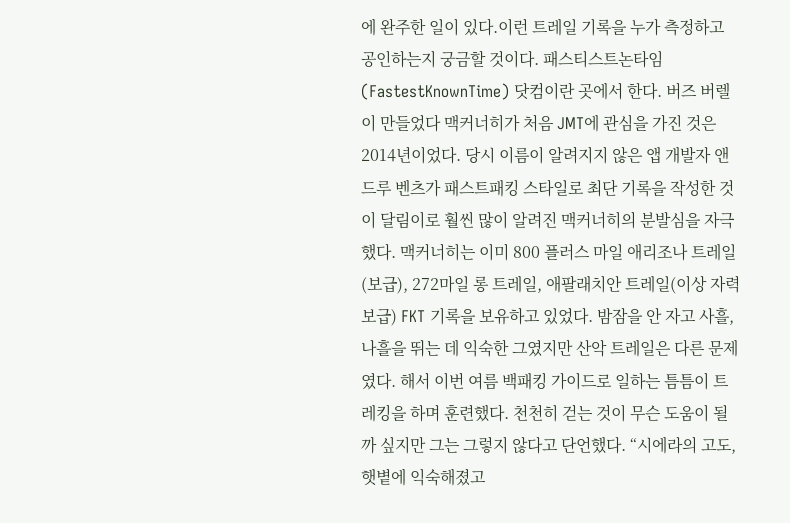에 완주한 일이 있다.이런 트레일 기록을 누가 측정하고 공인하는지 궁금할 것이다. 패스티스트논타임(FastestKnownTime) 닷컴이란 곳에서 한다. 버즈 버렐이 만들었다 맥커너히가 처음 JMT에 관심을 가진 것은 2014년이었다. 당시 이름이 알려지지 않은 앱 개발자 앤드루 벤츠가 패스트패킹 스타일로 최단 기록을 작성한 것이 달림이로 훨씬 많이 알려진 맥커너히의 분발심을 자극했다. 맥커너히는 이미 800 플러스 마일 애리조나 트레일(보급), 272마일 롱 트레일, 애팔래치안 트레일(이상 자력보급) FKT 기록을 보유하고 있었다. 밤잠을 안 자고 사흘, 나흘을 뛰는 데 익숙한 그였지만 산악 트레일은 다른 문제였다. 해서 이번 여름 백패킹 가이드로 일하는 틈틈이 트레킹을 하며 훈련했다. 천천히 걷는 것이 무슨 도움이 될까 싶지만 그는 그렇지 않다고 단언했다. “시에라의 고도, 햇볕에 익숙해졌고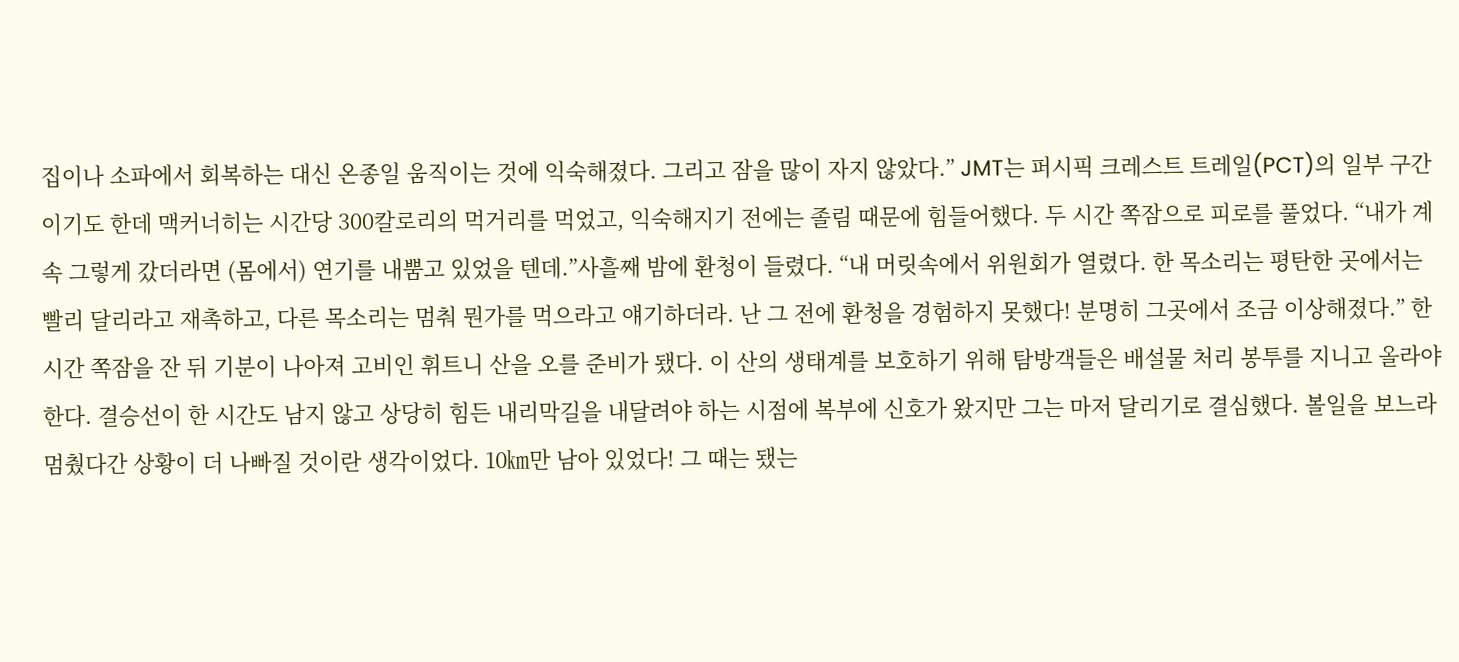집이나 소파에서 회복하는 대신 온종일 움직이는 것에 익숙해졌다. 그리고 잠을 많이 자지 않았다.” JMT는 퍼시픽 크레스트 트레일(PCT)의 일부 구간이기도 한데 맥커너히는 시간당 300칼로리의 먹거리를 먹었고, 익숙해지기 전에는 졸림 때문에 힘들어했다. 두 시간 쪽잠으로 피로를 풀었다. “내가 계속 그렇게 갔더라면 (몸에서) 연기를 내뿜고 있었을 텐데.”사흘째 밤에 환청이 들렸다. “내 머릿속에서 위원회가 열렸다. 한 목소리는 평탄한 곳에서는 빨리 달리라고 재촉하고, 다른 목소리는 멈춰 뭔가를 먹으라고 얘기하더라. 난 그 전에 환청을 경험하지 못했다! 분명히 그곳에서 조금 이상해졌다.” 한 시간 쪽잠을 잔 뒤 기분이 나아져 고비인 휘트니 산을 오를 준비가 됐다. 이 산의 생태계를 보호하기 위해 탐방객들은 배설물 처리 봉투를 지니고 올라야 한다. 결승선이 한 시간도 남지 않고 상당히 힘든 내리막길을 내달려야 하는 시점에 복부에 신호가 왔지만 그는 마저 달리기로 결심했다. 볼일을 보느라 멈췄다간 상황이 더 나빠질 것이란 생각이었다. 10㎞만 남아 있었다! 그 때는 됐는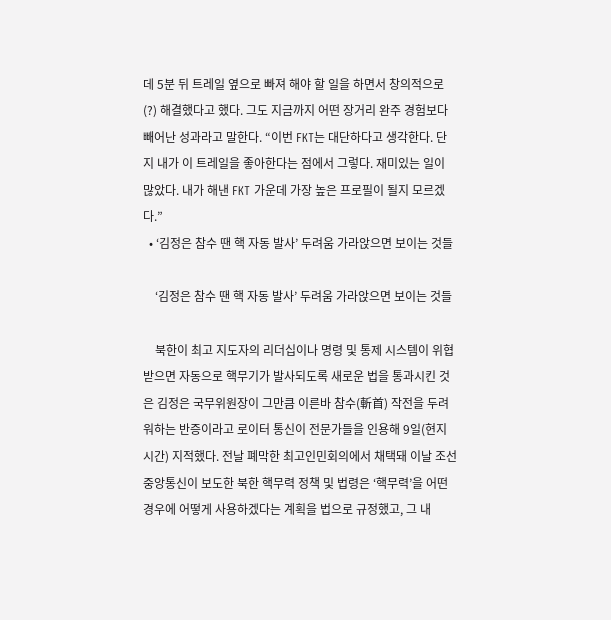데 5분 뒤 트레일 옆으로 빠져 해야 할 일을 하면서 창의적으로(?) 해결했다고 했다. 그도 지금까지 어떤 장거리 완주 경험보다 빼어난 성과라고 말한다. “이번 FKT는 대단하다고 생각한다. 단지 내가 이 트레일을 좋아한다는 점에서 그렇다. 재미있는 일이 많았다. 내가 해낸 FKT 가운데 가장 높은 프로필이 될지 모르겠다.”
  • ‘김정은 참수 땐 핵 자동 발사’ 두려움 가라앉으면 보이는 것들

    ‘김정은 참수 땐 핵 자동 발사’ 두려움 가라앉으면 보이는 것들

    북한이 최고 지도자의 리더십이나 명령 및 통제 시스템이 위협받으면 자동으로 핵무기가 발사되도록 새로운 법을 통과시킨 것은 김정은 국무위원장이 그만큼 이른바 참수(斬首) 작전을 두려워하는 반증이라고 로이터 통신이 전문가들을 인용해 9일(현지시간) 지적했다. 전날 폐막한 최고인민회의에서 채택돼 이날 조선중앙통신이 보도한 북한 핵무력 정책 및 법령은 ‘핵무력’을 어떤 경우에 어떻게 사용하겠다는 계획을 법으로 규정했고, 그 내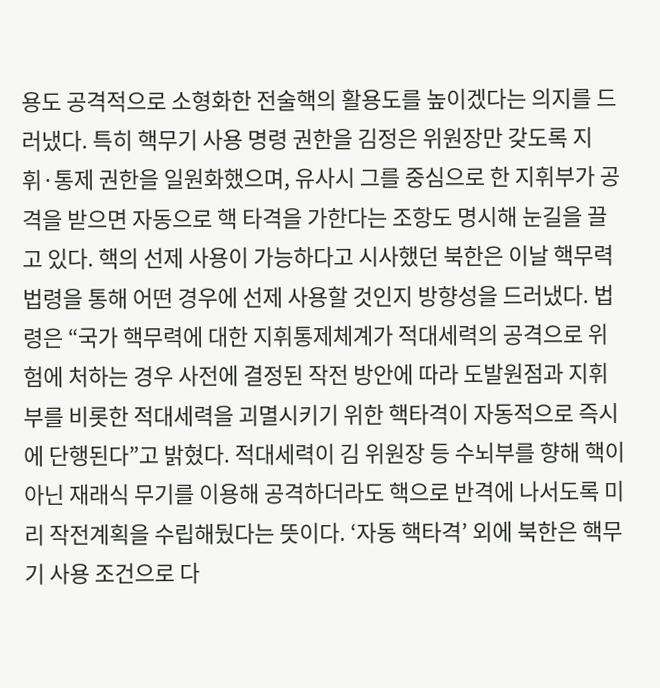용도 공격적으로 소형화한 전술핵의 활용도를 높이겠다는 의지를 드러냈다. 특히 핵무기 사용 명령 권한을 김정은 위원장만 갖도록 지휘·통제 권한을 일원화했으며, 유사시 그를 중심으로 한 지휘부가 공격을 받으면 자동으로 핵 타격을 가한다는 조항도 명시해 눈길을 끌고 있다. 핵의 선제 사용이 가능하다고 시사했던 북한은 이날 핵무력 법령을 통해 어떤 경우에 선제 사용할 것인지 방향성을 드러냈다. 법령은 “국가 핵무력에 대한 지휘통제체계가 적대세력의 공격으로 위험에 처하는 경우 사전에 결정된 작전 방안에 따라 도발원점과 지휘부를 비롯한 적대세력을 괴멸시키기 위한 핵타격이 자동적으로 즉시에 단행된다”고 밝혔다. 적대세력이 김 위원장 등 수뇌부를 향해 핵이 아닌 재래식 무기를 이용해 공격하더라도 핵으로 반격에 나서도록 미리 작전계획을 수립해뒀다는 뜻이다. ‘자동 핵타격’ 외에 북한은 핵무기 사용 조건으로 다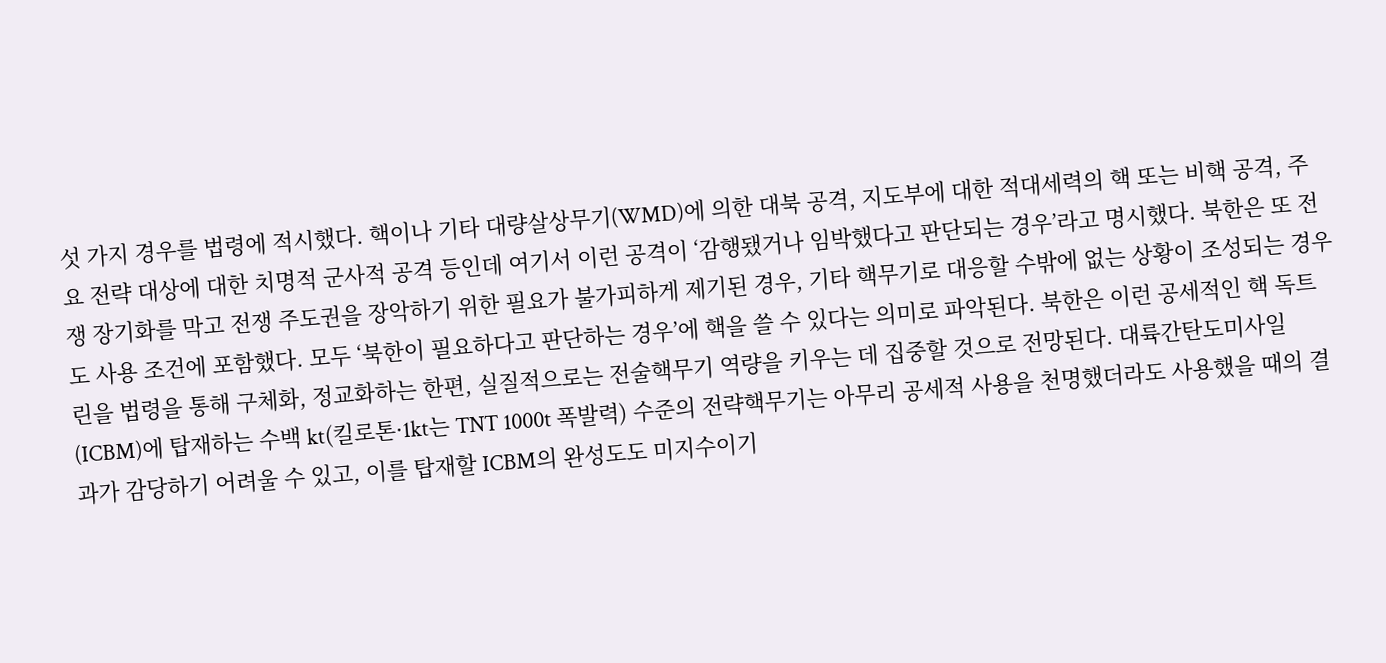섯 가지 경우를 법령에 적시했다. 핵이나 기타 대량살상무기(WMD)에 의한 대북 공격, 지도부에 대한 적대세력의 핵 또는 비핵 공격, 주요 전략 대상에 대한 치명적 군사적 공격 등인데 여기서 이런 공격이 ‘감행됐거나 임박했다고 판단되는 경우’라고 명시했다. 북한은 또 전쟁 장기화를 막고 전쟁 주도권을 장악하기 위한 필요가 불가피하게 제기된 경우, 기타 핵무기로 대응할 수밖에 없는 상황이 조성되는 경우도 사용 조건에 포함했다. 모두 ‘북한이 필요하다고 판단하는 경우’에 핵을 쓸 수 있다는 의미로 파악된다. 북한은 이런 공세적인 핵 독트린을 법령을 통해 구체화, 정교화하는 한편, 실질적으로는 전술핵무기 역량을 키우는 데 집중할 것으로 전망된다. 대륙간탄도미사일(ICBM)에 탑재하는 수백 kt(킬로톤·1kt는 TNT 1000t 폭발력) 수준의 전략핵무기는 아무리 공세적 사용을 천명했더라도 사용했을 때의 결과가 감당하기 어려울 수 있고, 이를 탑재할 ICBM의 완성도도 미지수이기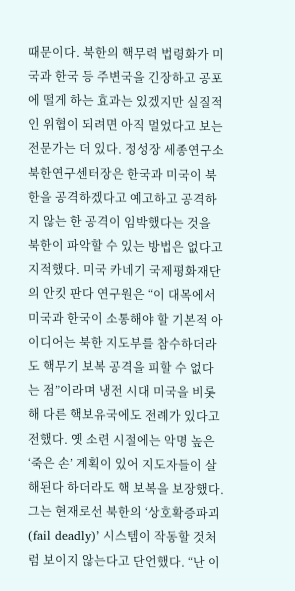때문이다. 북한의 핵무력 법령화가 미국과 한국 등 주변국을 긴장하고 공포에 떨게 하는 효과는 있겠지만 실질적인 위협이 되려면 아직 멀었다고 보는 전문가는 더 있다. 정성장 세종연구소 북한연구센터장은 한국과 미국이 북한을 공격하겠다고 예고하고 공격하지 않는 한 공격이 임박했다는 것을 북한이 파악할 수 있는 방법은 없다고 지적했다. 미국 카네기 국제평화재단의 안킷 판다 연구원은 “이 대목에서 미국과 한국이 소통해야 할 기본적 아이디어는 북한 지도부를 참수하더라도 핵무기 보복 공격을 피할 수 없다는 점”이라며 냉전 시대 미국을 비롯해 다른 핵보유국에도 전례가 있다고 전했다. 옛 소련 시절에는 악명 높은 ‘죽은 손’ 계획이 있어 지도자들이 살해된다 하더라도 핵 보복을 보장했다. 그는 현재로선 북한의 ‘상호확증파괴(fail deadly)’ 시스템이 작동할 것처럼 보이지 않는다고 단언했다. “난 이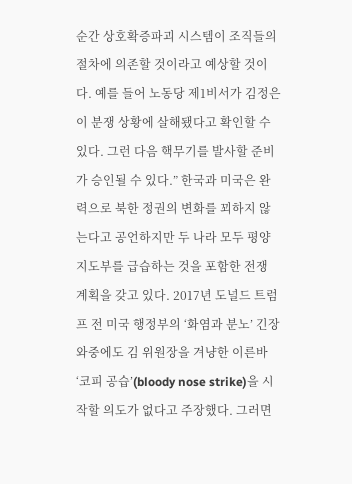순간 상호확증파괴 시스템이 조직들의 절차에 의존할 것이라고 예상할 것이다. 예를 들어 노동당 제1비서가 김정은이 분쟁 상황에 살해됐다고 확인할 수 있다. 그런 다음 핵무기를 발사할 준비가 승인될 수 있다.” 한국과 미국은 완력으로 북한 정권의 변화를 꾀하지 않는다고 공언하지만 두 나라 모두 평양 지도부를 급습하는 것을 포함한 전쟁 계획을 갖고 있다. 2017년 도널드 트럼프 전 미국 행정부의 ‘화염과 분노’ 긴장 와중에도 김 위원장을 겨냥한 이른바 ‘코피 공습’(bloody nose strike)을 시작할 의도가 없다고 주장했다. 그러면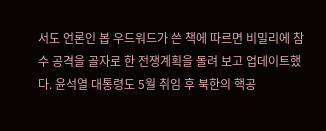서도 언론인 봅 우드워드가 쓴 책에 따르면 비밀리에 참수 공격을 골자로 한 전쟁계획을 돌려 보고 업데이트했다. 윤석열 대통령도 5월 취임 후 북한의 핵공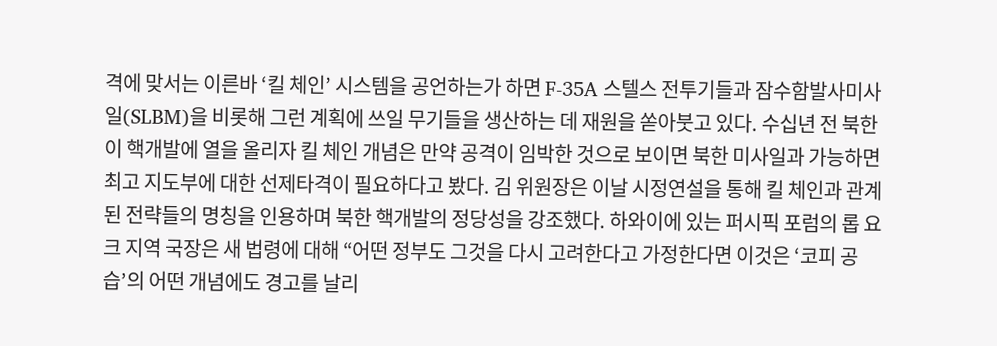격에 맞서는 이른바 ‘킬 체인’ 시스템을 공언하는가 하면 F-35A 스텔스 전투기들과 잠수함발사미사일(SLBM)을 비롯해 그런 계획에 쓰일 무기들을 생산하는 데 재원을 쏟아붓고 있다. 수십년 전 북한이 핵개발에 열을 올리자 킬 체인 개념은 만약 공격이 임박한 것으로 보이면 북한 미사일과 가능하면 최고 지도부에 대한 선제타격이 필요하다고 봤다. 김 위원장은 이날 시정연설을 통해 킬 체인과 관계된 전략들의 명칭을 인용하며 북한 핵개발의 정당성을 강조했다. 하와이에 있는 퍼시픽 포럼의 롭 요크 지역 국장은 새 법령에 대해 “어떤 정부도 그것을 다시 고려한다고 가정한다면 이것은 ‘코피 공습’의 어떤 개념에도 경고를 날리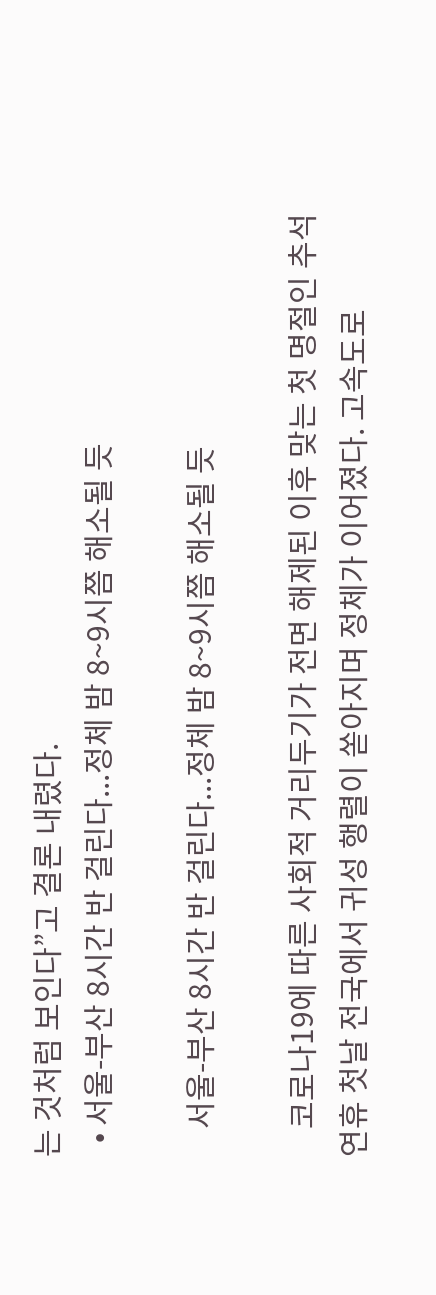는 것처럼 보인다”고 결론 내렸다.
  • 서울-부산 8시간 반 걸린다...정체 밤 8~9시쯤 해소될 듯

    서울-부산 8시간 반 걸린다...정체 밤 8~9시쯤 해소될 듯

    코로나19에 따른 사회적 거리두기가 전면 해제된 이후 맞는 첫 명절인 추석 연휴 첫날 전국에서 귀성 행렬이 쏟아지며 정체가 이어졌다. 고속도로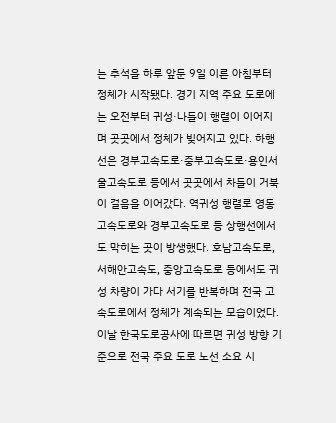는 추석을 하루 앞둔 9일 이른 아침부터 정체가 시작됐다. 경기 지역 주요 도로에는 오전부터 귀성·나들이 행렬이 이어지며 곳곳에서 정체가 빚어지고 있다. 하행선은 경부고속도로·중부고속도로·용인서울고속도로 등에서 곳곳에서 차들이 거북이 걸음을 이어갔다. 역귀성 행렬로 영동고속도로와 경부고속도로 등 상행선에서도 막히는 곳이 방생했다. 호남고속도로, 서해안고속도, 중앙고속도로 등에서도 귀성 차량이 가다 서기를 반복하며 전국 고속도로에서 정체가 계속되는 모습이었다.이날 한국도로공사에 따르면 귀성 방향 기준으로 전국 주요 도로 노선 소요 시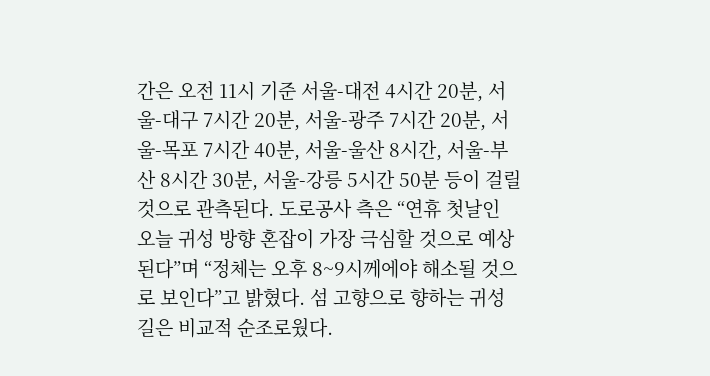간은 오전 11시 기준 서울-대전 4시간 20분, 서울-대구 7시간 20분, 서울-광주 7시간 20분, 서울-목포 7시간 40분, 서울-울산 8시간, 서울-부산 8시간 30분, 서울-강릉 5시간 50분 등이 걸릴 것으로 관측된다. 도로공사 측은 “연휴 첫날인 오늘 귀성 방향 혼잡이 가장 극심할 것으로 예상된다”며 “정체는 오후 8~9시께에야 해소될 것으로 보인다”고 밝혔다. 섬 고향으로 향하는 귀성길은 비교적 순조로웠다.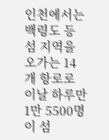인천에서는 백령도 등 섬 지역을 오가는 14개 항로로 이날 하루만 1만 5500명이 섬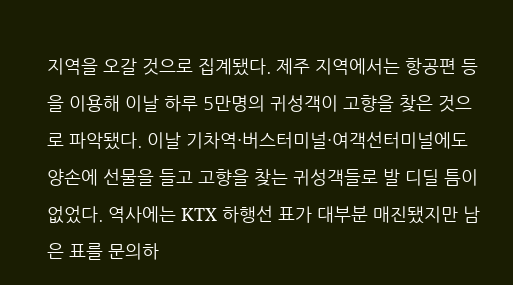지역을 오갈 것으로 집계됐다. 제주 지역에서는 항공편 등을 이용해 이날 하루 5만명의 귀성객이 고향을 찾은 것으로 파악됐다. 이날 기차역·버스터미널·여객선터미널에도 양손에 선물을 들고 고향을 찾는 귀성객들로 발 디딜 틈이 없었다. 역사에는 KTX 하행선 표가 대부분 매진됐지만 남은 표를 문의하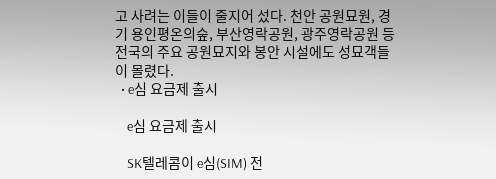고 사려는 이들이 줄지어 섰다. 천안 공원묘원, 경기 용인평온의숲, 부산영락공원, 광주영락공원 등 전국의 주요 공원묘지와 봉안 시설에도 성묘객들이 몰렸다.
  • e심 요금제 출시

    e심 요금제 출시

    SK텔레콤이 e심(SIM) 전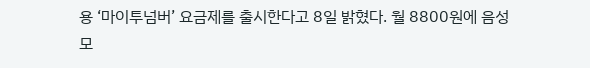용 ‘마이투넘버’ 요금제를 출시한다고 8일 밝혔다. 월 8800원에 음성 모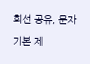회선 공유, 문자 기본 제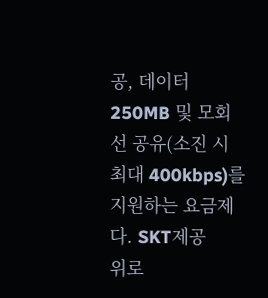공, 데이터 250MB 및 모회선 공유(소진 시 최대 400kbps)를 지원하는 요금제다. SKT제공
위로